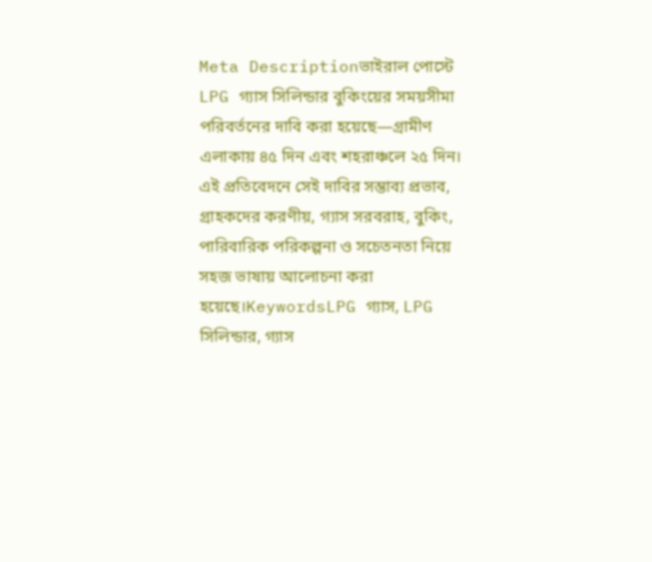Meta Descriptionভাইরাল পোস্টে LPG গ্যাস সিলিন্ডার বুকিংয়ের সময়সীমা পরিবর্তনের দাবি করা হয়েছে—গ্রামীণ এলাকায় ৪৫ দিন এবং শহরাঞ্চলে ২৫ দিন। এই প্রতিবেদনে সেই দাবির সম্ভাব্য প্রভাব, গ্রাহকদের করণীয়, গ্যাস সরবরাহ, বুকিং, পারিবারিক পরিকল্পনা ও সচেতনতা নিয়ে সহজ ভাষায় আলোচনা করা হয়েছে।KeywordsLPG গ্যাস, LPG সিলিন্ডার, গ্যাস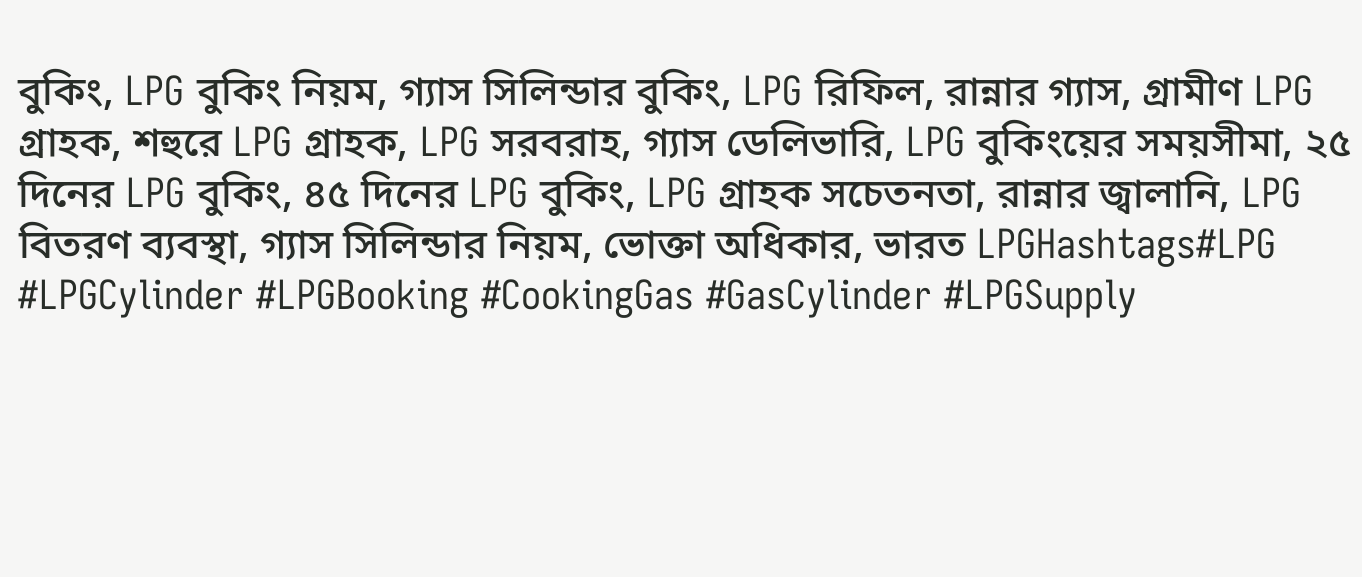বুকিং, LPG বুকিং নিয়ম, গ্যাস সিলিন্ডার বুকিং, LPG রিফিল, রান্নার গ্যাস, গ্রামীণ LPG গ্রাহক, শহুরে LPG গ্রাহক, LPG সরবরাহ, গ্যাস ডেলিভারি, LPG বুকিংয়ের সময়সীমা, ২৫ দিনের LPG বুকিং, ৪৫ দিনের LPG বুকিং, LPG গ্রাহক সচেতনতা, রান্নার জ্বালানি, LPG বিতরণ ব্যবস্থা, গ্যাস সিলিন্ডার নিয়ম, ভোক্তা অধিকার, ভারত LPGHashtags#LPG #LPGCylinder #LPGBooking #CookingGas #GasCylinder #LPGSupply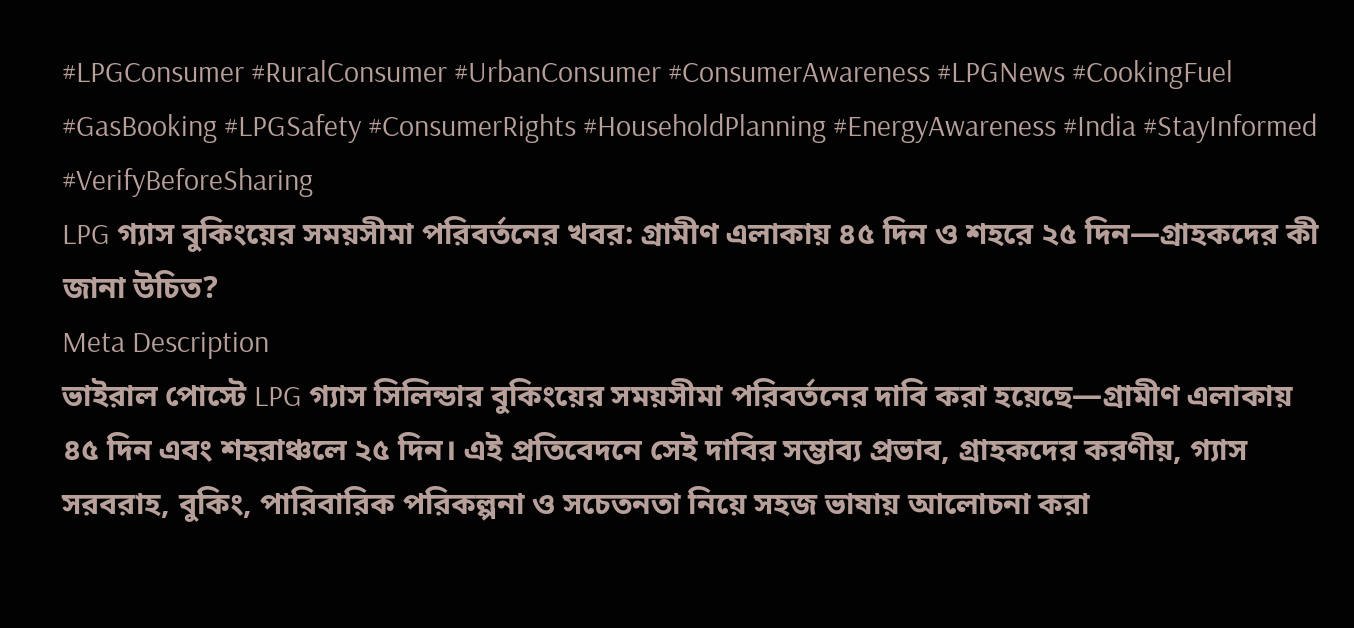#LPGConsumer #RuralConsumer #UrbanConsumer #ConsumerAwareness #LPGNews #CookingFuel #GasBooking #LPGSafety #ConsumerRights #HouseholdPlanning #EnergyAwareness #India #StayInformed #VerifyBeforeSharing
LPG গ্যাস বুকিংয়ের সময়সীমা পরিবর্তনের খবর: গ্রামীণ এলাকায় ৪৫ দিন ও শহরে ২৫ দিন—গ্রাহকদের কী জানা উচিত?
Meta Description
ভাইরাল পোস্টে LPG গ্যাস সিলিন্ডার বুকিংয়ের সময়সীমা পরিবর্তনের দাবি করা হয়েছে—গ্রামীণ এলাকায় ৪৫ দিন এবং শহরাঞ্চলে ২৫ দিন। এই প্রতিবেদনে সেই দাবির সম্ভাব্য প্রভাব, গ্রাহকদের করণীয়, গ্যাস সরবরাহ, বুকিং, পারিবারিক পরিকল্পনা ও সচেতনতা নিয়ে সহজ ভাষায় আলোচনা করা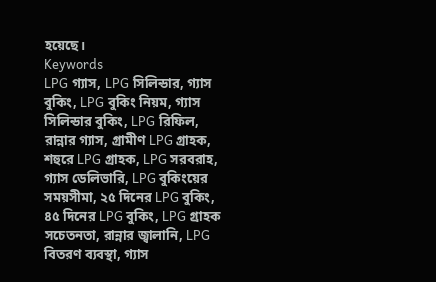হয়েছে।
Keywords
LPG গ্যাস, LPG সিলিন্ডার, গ্যাস বুকিং, LPG বুকিং নিয়ম, গ্যাস সিলিন্ডার বুকিং, LPG রিফিল, রান্নার গ্যাস, গ্রামীণ LPG গ্রাহক, শহুরে LPG গ্রাহক, LPG সরবরাহ, গ্যাস ডেলিভারি, LPG বুকিংয়ের সময়সীমা, ২৫ দিনের LPG বুকিং, ৪৫ দিনের LPG বুকিং, LPG গ্রাহক সচেতনতা, রান্নার জ্বালানি, LPG বিতরণ ব্যবস্থা, গ্যাস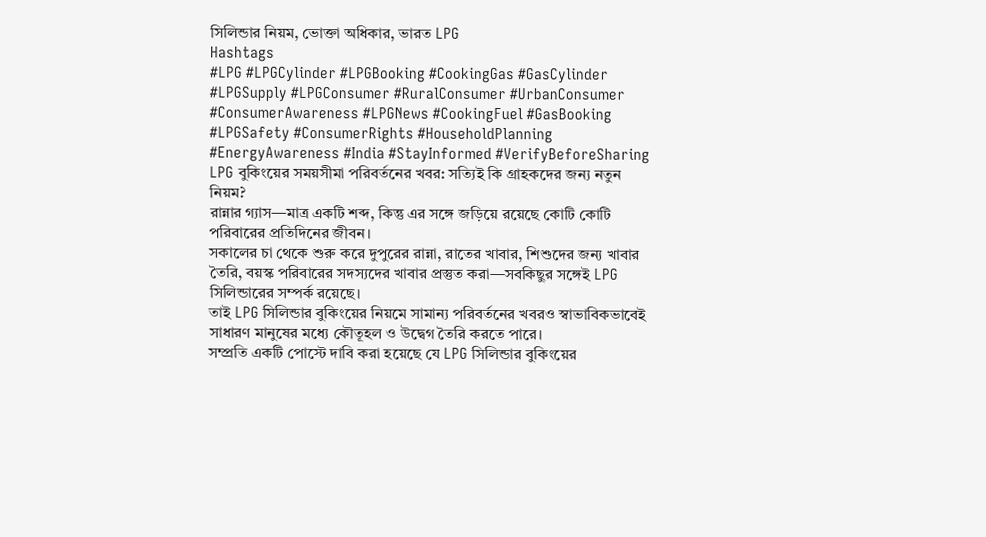সিলিন্ডার নিয়ম, ভোক্তা অধিকার, ভারত LPG
Hashtags
#LPG #LPGCylinder #LPGBooking #CookingGas #GasCylinder #LPGSupply #LPGConsumer #RuralConsumer #UrbanConsumer #ConsumerAwareness #LPGNews #CookingFuel #GasBooking #LPGSafety #ConsumerRights #HouseholdPlanning #EnergyAwareness #India #StayInformed #VerifyBeforeSharing
LPG বুকিংয়ের সময়সীমা পরিবর্তনের খবর: সত্যিই কি গ্রাহকদের জন্য নতুন নিয়ম?
রান্নার গ্যাস—মাত্র একটি শব্দ, কিন্তু এর সঙ্গে জড়িয়ে রয়েছে কোটি কোটি পরিবারের প্রতিদিনের জীবন।
সকালের চা থেকে শুরু করে দুপুরের রান্না, রাতের খাবার, শিশুদের জন্য খাবার তৈরি, বয়স্ক পরিবারের সদস্যদের খাবার প্রস্তুত করা—সবকিছুর সঙ্গেই LPG সিলিন্ডারের সম্পর্ক রয়েছে।
তাই LPG সিলিন্ডার বুকিংয়ের নিয়মে সামান্য পরিবর্তনের খবরও স্বাভাবিকভাবেই সাধারণ মানুষের মধ্যে কৌতূহল ও উদ্বেগ তৈরি করতে পারে।
সম্প্রতি একটি পোস্টে দাবি করা হয়েছে যে LPG সিলিন্ডার বুকিংয়ের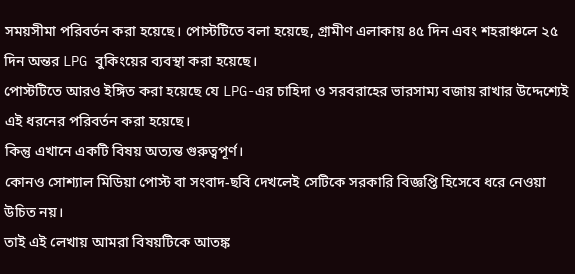সময়সীমা পরিবর্তন করা হয়েছে। পোস্টটিতে বলা হয়েছে, গ্রামীণ এলাকায় ৪৫ দিন এবং শহরাঞ্চলে ২৫ দিন অন্তর LPG বুকিংয়ের ব্যবস্থা করা হয়েছে।
পোস্টটিতে আরও ইঙ্গিত করা হয়েছে যে LPG-এর চাহিদা ও সরবরাহের ভারসাম্য বজায় রাখার উদ্দেশ্যেই এই ধরনের পরিবর্তন করা হয়েছে।
কিন্তু এখানে একটি বিষয় অত্যন্ত গুরুত্বপূর্ণ।
কোনও সোশ্যাল মিডিয়া পোস্ট বা সংবাদ-ছবি দেখলেই সেটিকে সরকারি বিজ্ঞপ্তি হিসেবে ধরে নেওয়া উচিত নয়।
তাই এই লেখায় আমরা বিষয়টিকে আতঙ্ক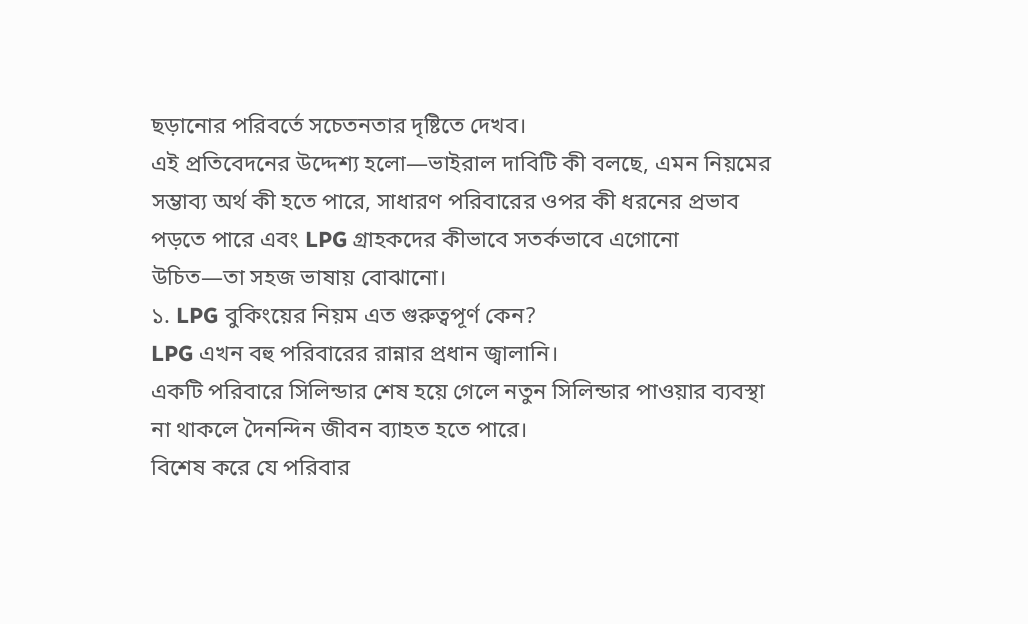ছড়ানোর পরিবর্তে সচেতনতার দৃষ্টিতে দেখব।
এই প্রতিবেদনের উদ্দেশ্য হলো—ভাইরাল দাবিটি কী বলছে, এমন নিয়মের সম্ভাব্য অর্থ কী হতে পারে, সাধারণ পরিবারের ওপর কী ধরনের প্রভাব পড়তে পারে এবং LPG গ্রাহকদের কীভাবে সতর্কভাবে এগোনো উচিত—তা সহজ ভাষায় বোঝানো।
১. LPG বুকিংয়ের নিয়ম এত গুরুত্বপূর্ণ কেন?
LPG এখন বহু পরিবারের রান্নার প্রধান জ্বালানি।
একটি পরিবারে সিলিন্ডার শেষ হয়ে গেলে নতুন সিলিন্ডার পাওয়ার ব্যবস্থা না থাকলে দৈনন্দিন জীবন ব্যাহত হতে পারে।
বিশেষ করে যে পরিবার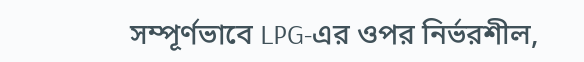সম্পূর্ণভাবে LPG-এর ওপর নির্ভরশীল,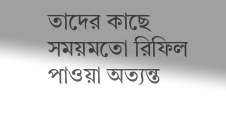তাদের কাছে সময়মতো রিফিল পাওয়া অত্যন্ত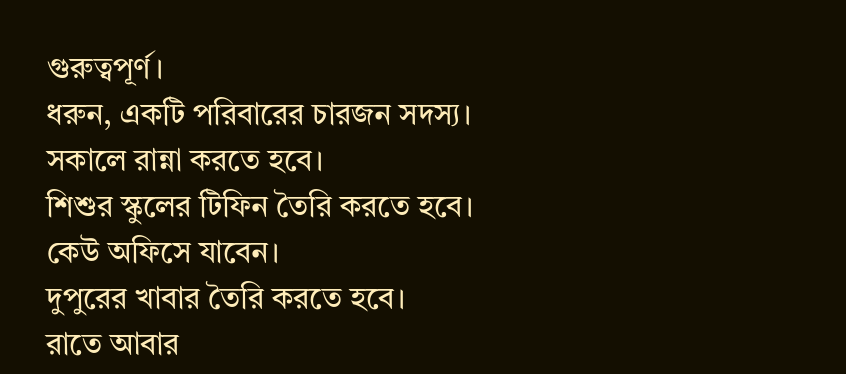গুরুত্বপূর্ণ।
ধরুন, একটি পরিবারের চারজন সদস্য।
সকালে রান্না করতে হবে।
শিশুর স্কুলের টিফিন তৈরি করতে হবে।
কেউ অফিসে যাবেন।
দুপুরের খাবার তৈরি করতে হবে।
রাতে আবার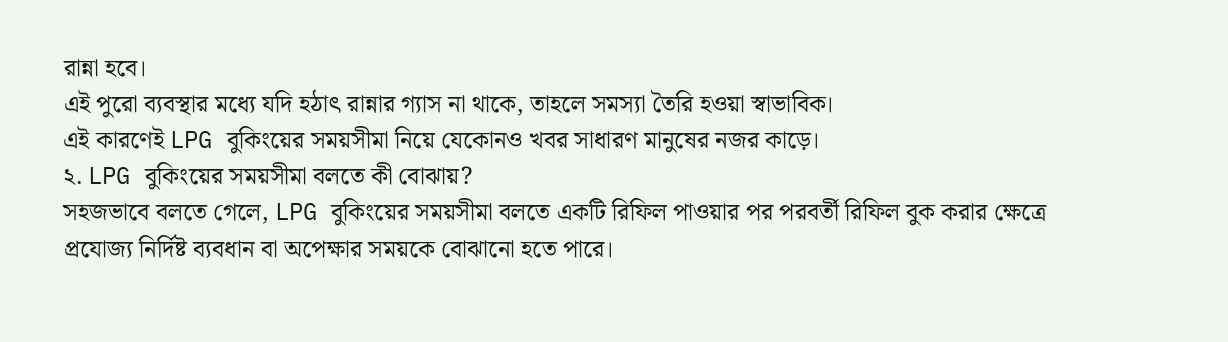রান্না হবে।
এই পুরো ব্যবস্থার মধ্যে যদি হঠাৎ রান্নার গ্যাস না থাকে, তাহলে সমস্যা তৈরি হওয়া স্বাভাবিক।
এই কারণেই LPG বুকিংয়ের সময়সীমা নিয়ে যেকোনও খবর সাধারণ মানুষের নজর কাড়ে।
২. LPG বুকিংয়ের সময়সীমা বলতে কী বোঝায়?
সহজভাবে বলতে গেলে, LPG বুকিংয়ের সময়সীমা বলতে একটি রিফিল পাওয়ার পর পরবর্তী রিফিল বুক করার ক্ষেত্রে প্রযোজ্য নির্দিষ্ট ব্যবধান বা অপেক্ষার সময়কে বোঝানো হতে পারে।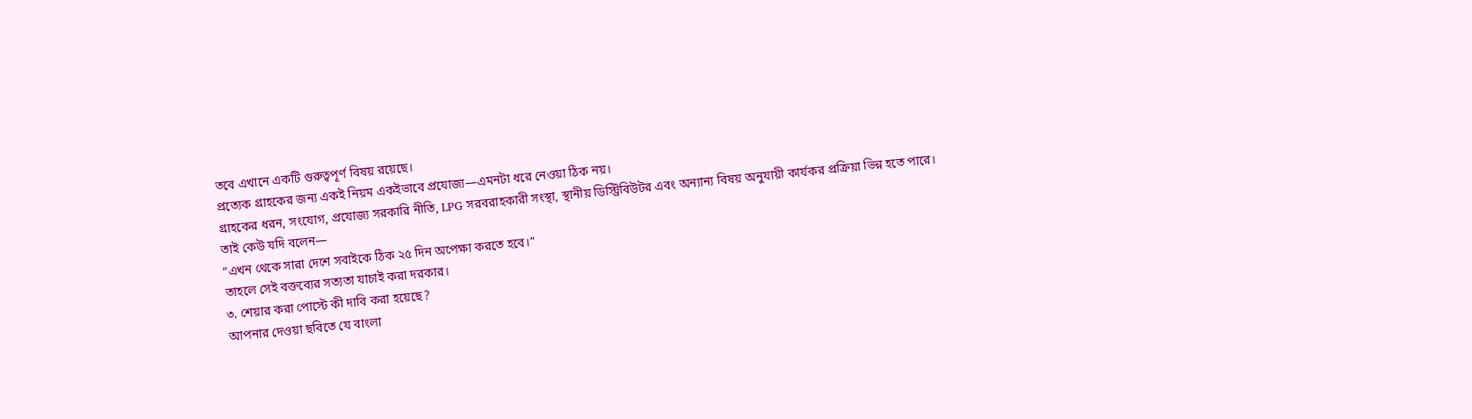তবে এখানে একটি গুরুত্বপূর্ণ বিষয় রয়েছে।
প্রত্যেক গ্রাহকের জন্য একই নিয়ম একইভাবে প্রযোজ্য—এমনটা ধরে নেওয়া ঠিক নয়।
গ্রাহকের ধরন, সংযোগ, প্রযোজ্য সরকারি নীতি, LPG সরবরাহকারী সংস্থা, স্থানীয় ডিস্ট্রিবিউটর এবং অন্যান্য বিষয় অনুযায়ী কার্যকর প্রক্রিয়া ভিন্ন হতে পারে।
তাই কেউ যদি বলেন—
“এখন থেকে সারা দেশে সবাইকে ঠিক ২৫ দিন অপেক্ষা করতে হবে।”
তাহলে সেই বক্তব্যের সত্যতা যাচাই করা দরকার।
৩. শেয়ার করা পোস্টে কী দাবি করা হয়েছে?
আপনার দেওয়া ছবিতে যে বাংলা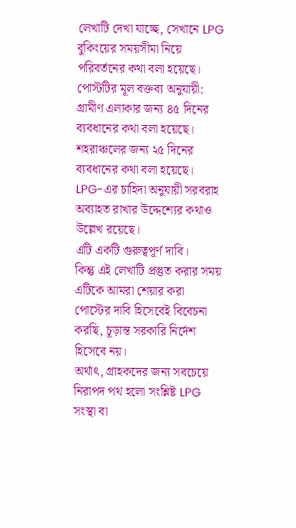লেখাটি দেখা যাচ্ছে, সেখানে LPG বুকিংয়ের সময়সীমা নিয়ে পরিবর্তনের কথা বলা হয়েছে।
পোস্টটির মূল বক্তব্য অনুযায়ী:
গ্রামীণ এলাকার জন্য ৪৫ দিনের ব্যবধানের কথা বলা হয়েছে।
শহরাঞ্চলের জন্য ২৫ দিনের ব্যবধানের কথা বলা হয়েছে।
LPG-এর চাহিদা অনুযায়ী সরবরাহ অব্যাহত রাখার উদ্দেশ্যের কথাও উল্লেখ রয়েছে।
এটি একটি গুরুত্বপূর্ণ দাবি।
কিন্তু এই লেখাটি প্রস্তুত করার সময় এটিকে আমরা শেয়ার করা পোস্টের দাবি হিসেবেই বিবেচনা করছি, চূড়ান্ত সরকারি নির্দেশ হিসেবে নয়।
অর্থাৎ, গ্রাহকদের জন্য সবচেয়ে নিরাপদ পথ হলো সংশ্লিষ্ট LPG সংস্থা বা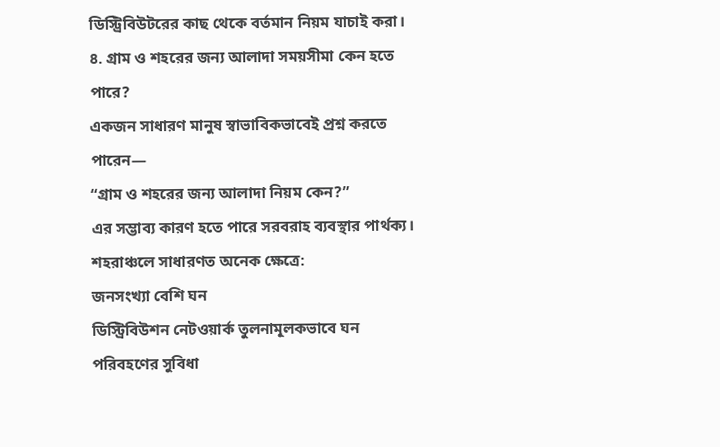ডিস্ট্রিবিউটরের কাছ থেকে বর্তমান নিয়ম যাচাই করা।
৪. গ্রাম ও শহরের জন্য আলাদা সময়সীমা কেন হতে পারে?
একজন সাধারণ মানুষ স্বাভাবিকভাবেই প্রশ্ন করতে পারেন—
“গ্রাম ও শহরের জন্য আলাদা নিয়ম কেন?”
এর সম্ভাব্য কারণ হতে পারে সরবরাহ ব্যবস্থার পার্থক্য।
শহরাঞ্চলে সাধারণত অনেক ক্ষেত্রে:
জনসংখ্যা বেশি ঘন
ডিস্ট্রিবিউশন নেটওয়ার্ক তুলনামূলকভাবে ঘন
পরিবহণের সুবিধা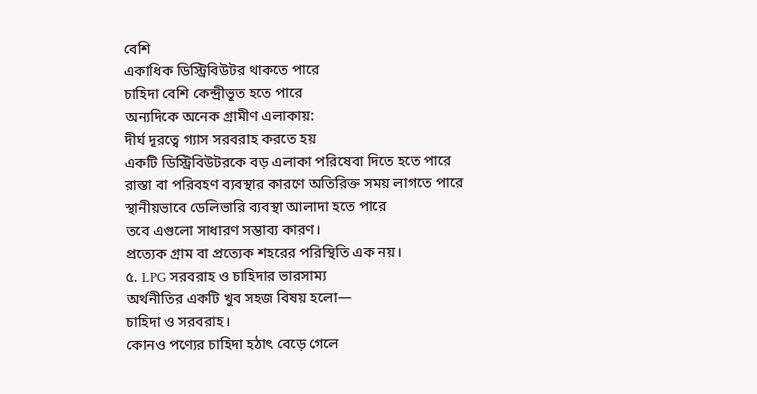বেশি
একাধিক ডিস্ট্রিবিউটর থাকতে পারে
চাহিদা বেশি কেন্দ্রীভূত হতে পারে
অন্যদিকে অনেক গ্রামীণ এলাকায়:
দীর্ঘ দূরত্বে গ্যাস সরবরাহ করতে হয়
একটি ডিস্ট্রিবিউটরকে বড় এলাকা পরিষেবা দিতে হতে পারে
রাস্তা বা পরিবহণ ব্যবস্থার কারণে অতিরিক্ত সময় লাগতে পারে
স্থানীয়ভাবে ডেলিভারি ব্যবস্থা আলাদা হতে পারে
তবে এগুলো সাধারণ সম্ভাব্য কারণ।
প্রত্যেক গ্রাম বা প্রত্যেক শহরের পরিস্থিতি এক নয়।
৫. LPG সরবরাহ ও চাহিদার ভারসাম্য
অর্থনীতির একটি খুব সহজ বিষয় হলো—
চাহিদা ও সরবরাহ।
কোনও পণ্যের চাহিদা হঠাৎ বেড়ে গেলে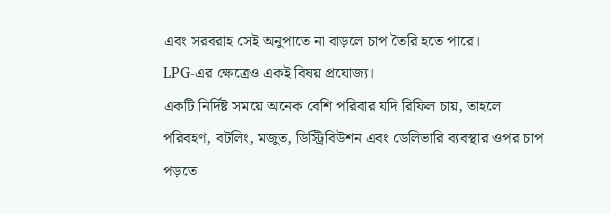এবং সরবরাহ সেই অনুপাতে না বাড়লে চাপ তৈরি হতে পারে।
LPG-এর ক্ষেত্রেও একই বিষয় প্রযোজ্য।
একটি নির্দিষ্ট সময়ে অনেক বেশি পরিবার যদি রিফিল চায়, তাহলে পরিবহণ, বটলিং, মজুত, ডিস্ট্রিবিউশন এবং ডেলিভারি ব্যবস্থার ওপর চাপ পড়তে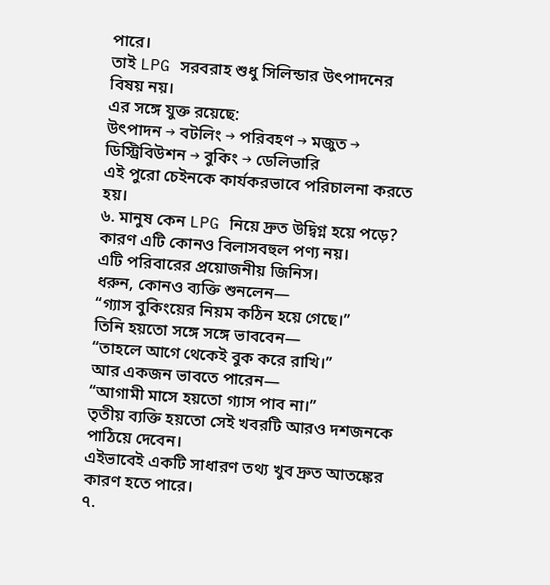পারে।
তাই LPG সরবরাহ শুধু সিলিন্ডার উৎপাদনের বিষয় নয়।
এর সঙ্গে যুক্ত রয়েছে:
উৎপাদন → বটলিং → পরিবহণ → মজুত → ডিস্ট্রিবিউশন → বুকিং → ডেলিভারি
এই পুরো চেইনকে কার্যকরভাবে পরিচালনা করতে হয়।
৬. মানুষ কেন LPG নিয়ে দ্রুত উদ্বিগ্ন হয়ে পড়ে?
কারণ এটি কোনও বিলাসবহুল পণ্য নয়।
এটি পরিবারের প্রয়োজনীয় জিনিস।
ধরুন, কোনও ব্যক্তি শুনলেন—
“গ্যাস বুকিংয়ের নিয়ম কঠিন হয়ে গেছে।”
তিনি হয়তো সঙ্গে সঙ্গে ভাববেন—
“তাহলে আগে থেকেই বুক করে রাখি।”
আর একজন ভাবতে পারেন—
“আগামী মাসে হয়তো গ্যাস পাব না।”
তৃতীয় ব্যক্তি হয়তো সেই খবরটি আরও দশজনকে পাঠিয়ে দেবেন।
এইভাবেই একটি সাধারণ তথ্য খুব দ্রুত আতঙ্কের কারণ হতে পারে।
৭.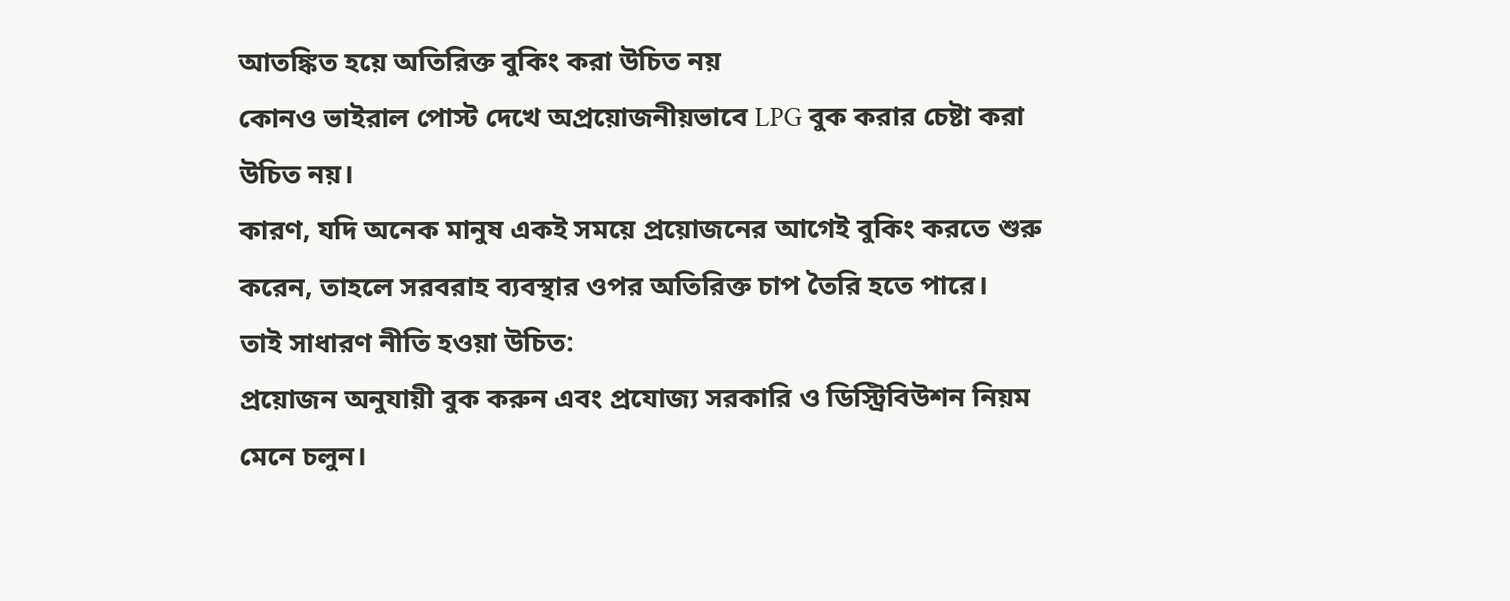আতঙ্কিত হয়ে অতিরিক্ত বুকিং করা উচিত নয়
কোনও ভাইরাল পোস্ট দেখে অপ্রয়োজনীয়ভাবে LPG বুক করার চেষ্টা করা উচিত নয়।
কারণ, যদি অনেক মানুষ একই সময়ে প্রয়োজনের আগেই বুকিং করতে শুরু করেন, তাহলে সরবরাহ ব্যবস্থার ওপর অতিরিক্ত চাপ তৈরি হতে পারে।
তাই সাধারণ নীতি হওয়া উচিত:
প্রয়োজন অনুযায়ী বুক করুন এবং প্রযোজ্য সরকারি ও ডিস্ট্রিবিউশন নিয়ম মেনে চলুন।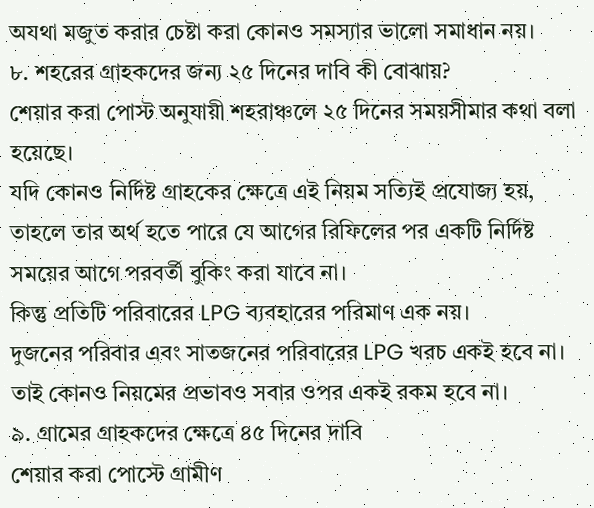অযথা মজুত করার চেষ্টা করা কোনও সমস্যার ভালো সমাধান নয়।
৮. শহরের গ্রাহকদের জন্য ২৫ দিনের দাবি কী বোঝায়?
শেয়ার করা পোস্ট অনুযায়ী শহরাঞ্চলে ২৫ দিনের সময়সীমার কথা বলা হয়েছে।
যদি কোনও নির্দিষ্ট গ্রাহকের ক্ষেত্রে এই নিয়ম সত্যিই প্রযোজ্য হয়, তাহলে তার অর্থ হতে পারে যে আগের রিফিলের পর একটি নির্দিষ্ট সময়ের আগে পরবর্তী বুকিং করা যাবে না।
কিন্তু প্রতিটি পরিবারের LPG ব্যবহারের পরিমাণ এক নয়।
দুজনের পরিবার এবং সাতজনের পরিবারের LPG খরচ একই হবে না।
তাই কোনও নিয়মের প্রভাবও সবার ওপর একই রকম হবে না।
৯. গ্রামের গ্রাহকদের ক্ষেত্রে ৪৫ দিনের দাবি
শেয়ার করা পোস্টে গ্রামীণ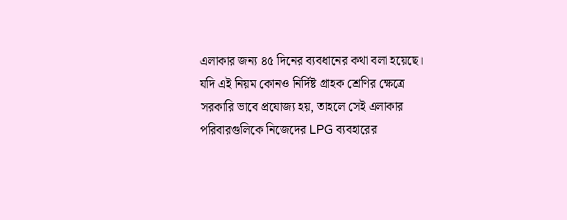এলাকার জন্য ৪৫ দিনের ব্যবধানের কথা বলা হয়েছে।
যদি এই নিয়ম কোনও নির্দিষ্ট গ্রাহক শ্রেণির ক্ষেত্রে সরকারি ভাবে প্রযোজ্য হয়, তাহলে সেই এলাকার পরিবারগুলিকে নিজেদের LPG ব্যবহারের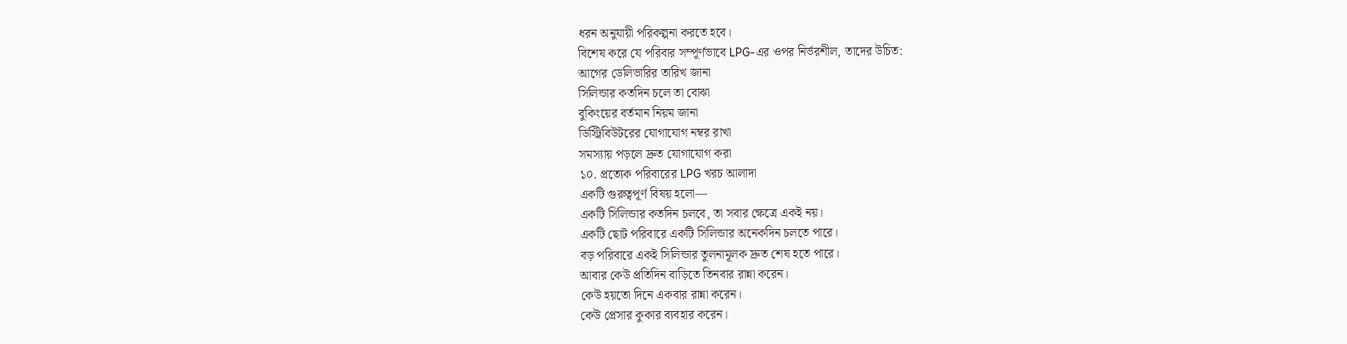ধরন অনুযায়ী পরিকল্পনা করতে হবে।
বিশেষ করে যে পরিবার সম্পূর্ণভাবে LPG-এর ওপর নির্ভরশীল, তাদের উচিত:
আগের ডেলিভারির তারিখ জানা
সিলিন্ডার কতদিন চলে তা বোঝা
বুকিংয়ের বর্তমান নিয়ম জানা
ডিস্ট্রিবিউটরের যোগাযোগ নম্বর রাখা
সমস্যায় পড়লে দ্রুত যোগাযোগ করা
১০. প্রত্যেক পরিবারের LPG খরচ আলাদা
একটি গুরুত্বপূর্ণ বিষয় হলো—
একটি সিলিন্ডার কতদিন চলবে, তা সবার ক্ষেত্রে একই নয়।
একটি ছোট পরিবারে একটি সিলিন্ডার অনেকদিন চলতে পারে।
বড় পরিবারে একই সিলিন্ডার তুলনামূলক দ্রুত শেষ হতে পারে।
আবার কেউ প্রতিদিন বাড়িতে তিনবার রান্না করেন।
কেউ হয়তো দিনে একবার রান্না করেন।
কেউ প্রেসার কুকার ব্যবহার করেন।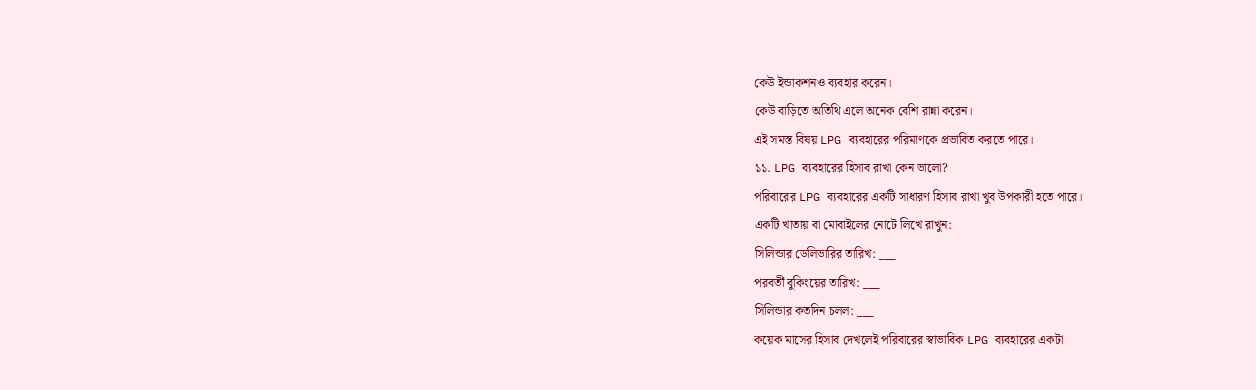কেউ ইন্ডাকশনও ব্যবহার করেন।
কেউ বাড়িতে অতিথি এলে অনেক বেশি রান্না করেন।
এই সমস্ত বিষয় LPG ব্যবহারের পরিমাণকে প্রভাবিত করতে পারে।
১১. LPG ব্যবহারের হিসাব রাখা কেন ভালো?
পরিবারের LPG ব্যবহারের একটি সাধারণ হিসাব রাখা খুব উপকারী হতে পারে।
একটি খাতায় বা মোবাইলের নোটে লিখে রাখুন:
সিলিন্ডার ডেলিভারির তারিখ: ___
পরবর্তী বুকিংয়ের তারিখ: ___
সিলিন্ডার কতদিন চলল: ___
কয়েক মাসের হিসাব দেখলেই পরিবারের স্বাভাবিক LPG ব্যবহারের একটা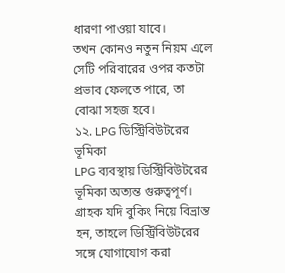ধারণা পাওয়া যাবে।
তখন কোনও নতুন নিয়ম এলে সেটি পরিবারের ওপর কতটা প্রভাব ফেলতে পারে, তা বোঝা সহজ হবে।
১২. LPG ডিস্ট্রিবিউটরের ভূমিকা
LPG ব্যবস্থায় ডিস্ট্রিবিউটরের ভূমিকা অত্যন্ত গুরুত্বপূর্ণ।
গ্রাহক যদি বুকিং নিয়ে বিভ্রান্ত হন, তাহলে ডিস্ট্রিবিউটরের সঙ্গে যোগাযোগ করা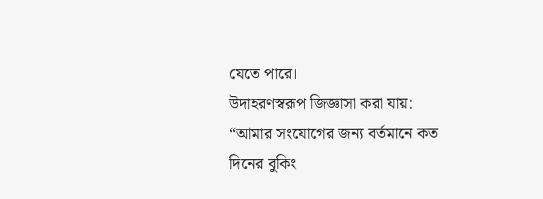যেতে পারে।
উদাহরণস্বরূপ জিজ্ঞাসা করা যায়:
“আমার সংযোগের জন্য বর্তমানে কত দিনের বুকিং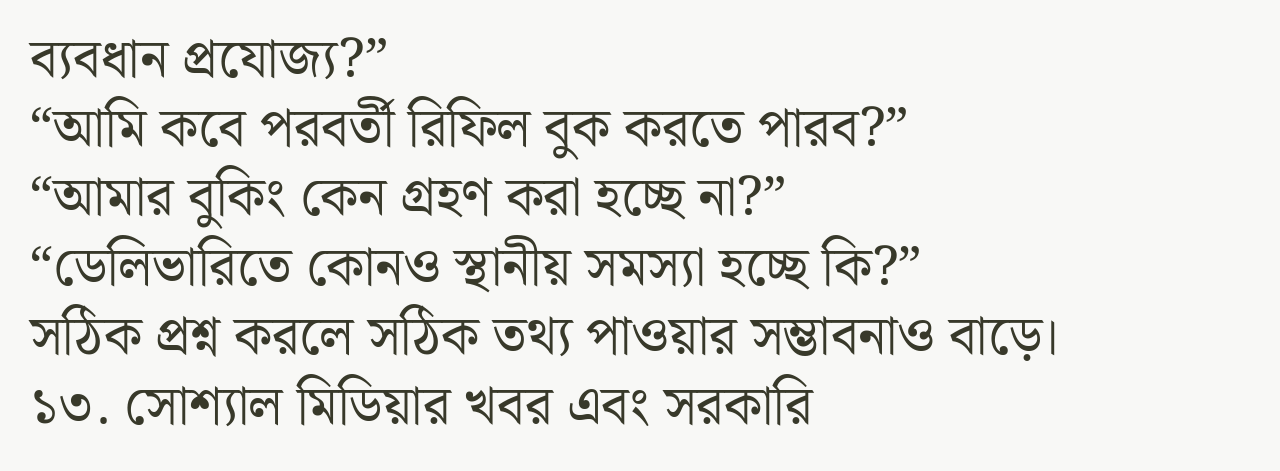ব্যবধান প্রযোজ্য?”
“আমি কবে পরবর্তী রিফিল বুক করতে পারব?”
“আমার বুকিং কেন গ্রহণ করা হচ্ছে না?”
“ডেলিভারিতে কোনও স্থানীয় সমস্যা হচ্ছে কি?”
সঠিক প্রশ্ন করলে সঠিক তথ্য পাওয়ার সম্ভাবনাও বাড়ে।
১৩. সোশ্যাল মিডিয়ার খবর এবং সরকারি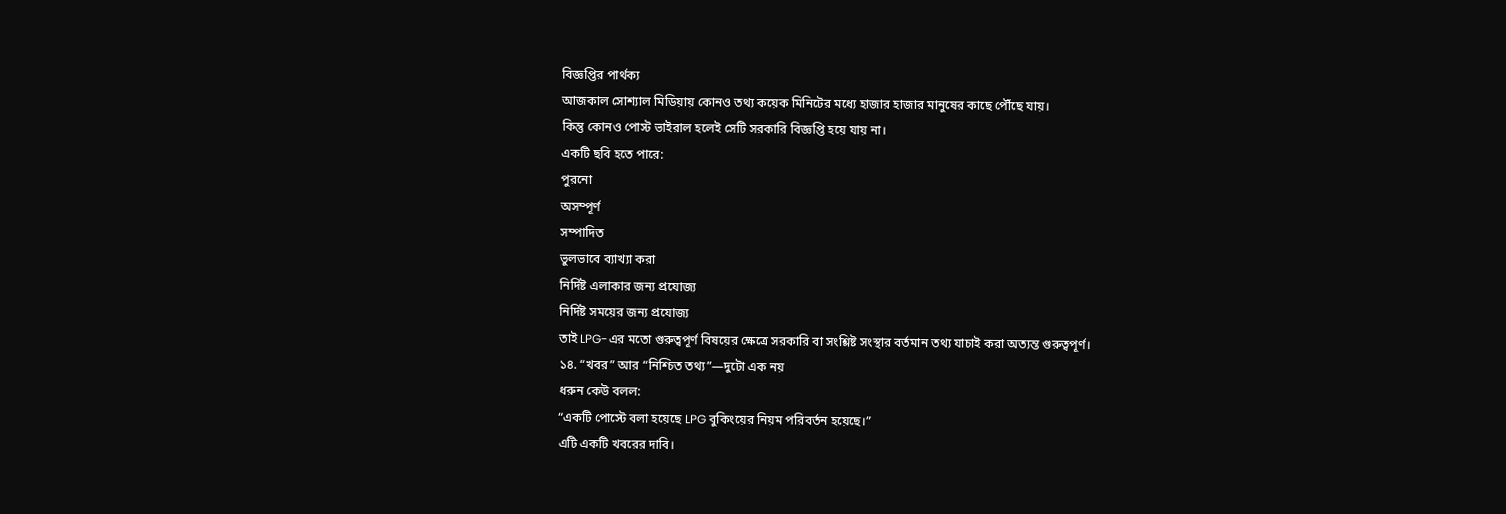বিজ্ঞপ্তির পার্থক্য
আজকাল সোশ্যাল মিডিয়ায় কোনও তথ্য কয়েক মিনিটের মধ্যে হাজার হাজার মানুষের কাছে পৌঁছে যায়।
কিন্তু কোনও পোস্ট ভাইরাল হলেই সেটি সরকারি বিজ্ঞপ্তি হয়ে যায় না।
একটি ছবি হতে পারে:
পুরনো
অসম্পূর্ণ
সম্পাদিত
ভুলভাবে ব্যাখ্যা করা
নির্দিষ্ট এলাকার জন্য প্রযোজ্য
নির্দিষ্ট সময়ের জন্য প্রযোজ্য
তাই LPG-এর মতো গুরুত্বপূর্ণ বিষয়ের ক্ষেত্রে সরকারি বা সংশ্লিষ্ট সংস্থার বর্তমান তথ্য যাচাই করা অত্যন্ত গুরুত্বপূর্ণ।
১৪. “খবর” আর “নিশ্চিত তথ্য”—দুটো এক নয়
ধরুন কেউ বলল:
“একটি পোস্টে বলা হয়েছে LPG বুকিংয়ের নিয়ম পরিবর্তন হয়েছে।”
এটি একটি খবরের দাবি।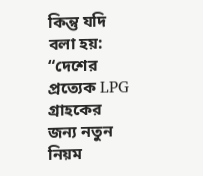কিন্তু যদি বলা হয়:
“দেশের প্রত্যেক LPG গ্রাহকের জন্য নতুন নিয়ম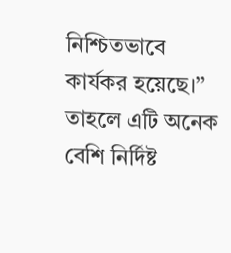নিশ্চিতভাবে কার্যকর হয়েছে।”
তাহলে এটি অনেক বেশি নির্দিষ্ট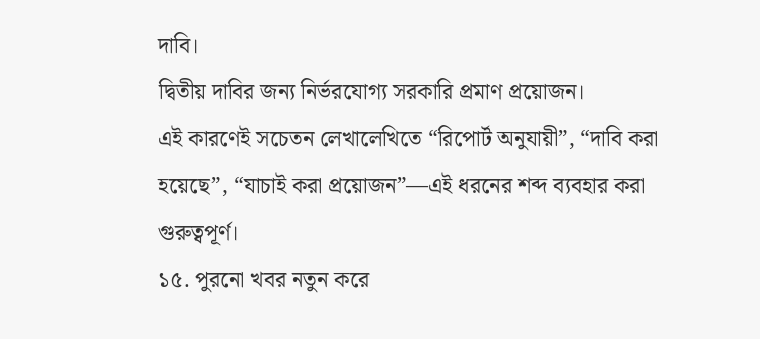দাবি।
দ্বিতীয় দাবির জন্য নির্ভরযোগ্য সরকারি প্রমাণ প্রয়োজন।
এই কারণেই সচেতন লেখালেখিতে “রিপোর্ট অনুযায়ী”, “দাবি করা হয়েছে”, “যাচাই করা প্রয়োজন”—এই ধরনের শব্দ ব্যবহার করা গুরুত্বপূর্ণ।
১৫. পুরনো খবর নতুন করে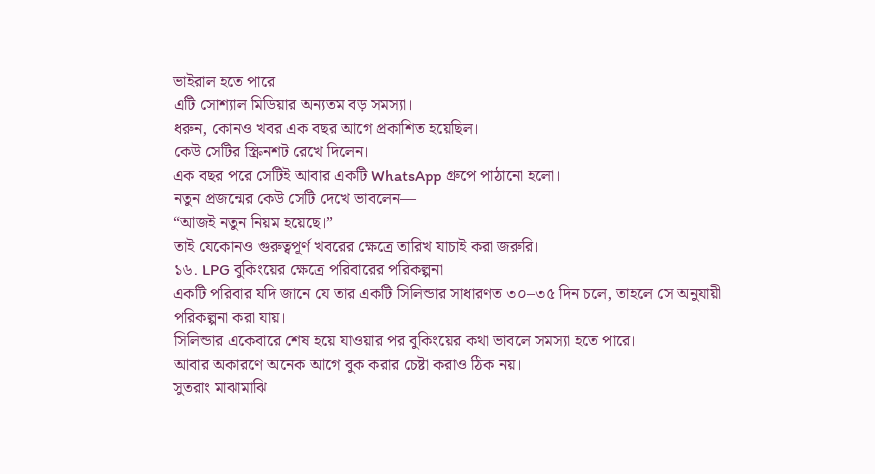ভাইরাল হতে পারে
এটি সোশ্যাল মিডিয়ার অন্যতম বড় সমস্যা।
ধরুন, কোনও খবর এক বছর আগে প্রকাশিত হয়েছিল।
কেউ সেটির স্ক্রিনশট রেখে দিলেন।
এক বছর পরে সেটিই আবার একটি WhatsApp গ্রুপে পাঠানো হলো।
নতুন প্রজন্মের কেউ সেটি দেখে ভাবলেন—
“আজই নতুন নিয়ম হয়েছে।”
তাই যেকোনও গুরুত্বপূর্ণ খবরের ক্ষেত্রে তারিখ যাচাই করা জরুরি।
১৬. LPG বুকিংয়ের ক্ষেত্রে পরিবারের পরিকল্পনা
একটি পরিবার যদি জানে যে তার একটি সিলিন্ডার সাধারণত ৩০–৩৫ দিন চলে, তাহলে সে অনুযায়ী পরিকল্পনা করা যায়।
সিলিন্ডার একেবারে শেষ হয়ে যাওয়ার পর বুকিংয়ের কথা ভাবলে সমস্যা হতে পারে।
আবার অকারণে অনেক আগে বুক করার চেষ্টা করাও ঠিক নয়।
সুতরাং মাঝামাঝি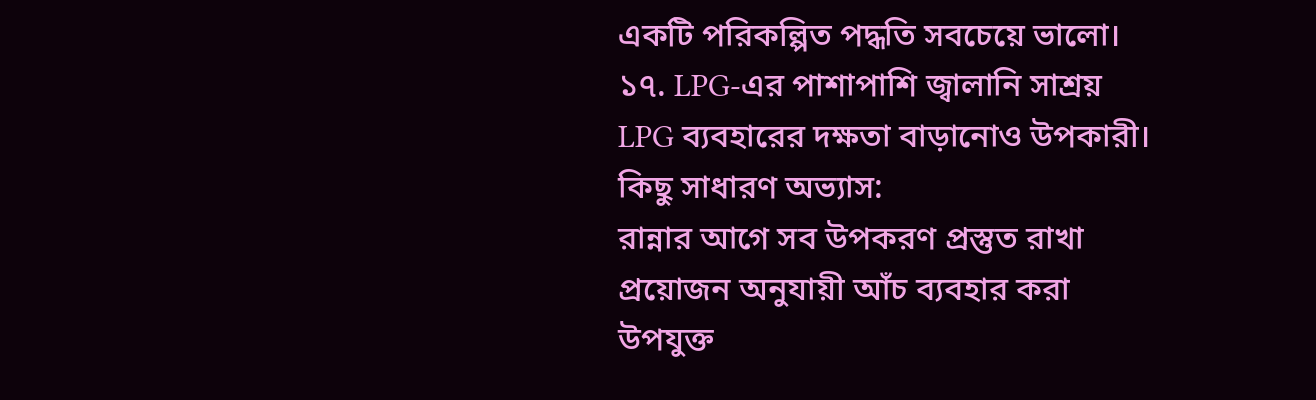একটি পরিকল্পিত পদ্ধতি সবচেয়ে ভালো।
১৭. LPG-এর পাশাপাশি জ্বালানি সাশ্রয়
LPG ব্যবহারের দক্ষতা বাড়ানোও উপকারী।
কিছু সাধারণ অভ্যাস:
রান্নার আগে সব উপকরণ প্রস্তুত রাখা
প্রয়োজন অনুযায়ী আঁচ ব্যবহার করা
উপযুক্ত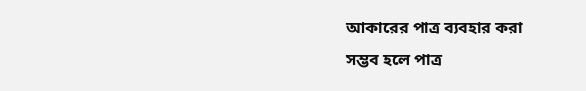আকারের পাত্র ব্যবহার করা
সম্ভব হলে পাত্র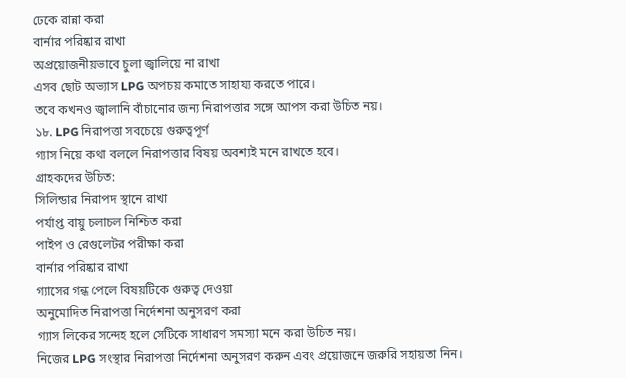ঢেকে রান্না করা
বার্নার পরিষ্কার রাখা
অপ্রয়োজনীয়ভাবে চুলা জ্বালিয়ে না রাখা
এসব ছোট অভ্যাস LPG অপচয় কমাতে সাহায্য করতে পারে।
তবে কখনও জ্বালানি বাঁচানোর জন্য নিরাপত্তার সঙ্গে আপস করা উচিত নয়।
১৮. LPG নিরাপত্তা সবচেয়ে গুরুত্বপূর্ণ
গ্যাস নিয়ে কথা বললে নিরাপত্তার বিষয় অবশ্যই মনে রাখতে হবে।
গ্রাহকদের উচিত:
সিলিন্ডার নিরাপদ স্থানে রাখা
পর্যাপ্ত বায়ু চলাচল নিশ্চিত করা
পাইপ ও রেগুলেটর পরীক্ষা করা
বার্নার পরিষ্কার রাখা
গ্যাসের গন্ধ পেলে বিষয়টিকে গুরুত্ব দেওয়া
অনুমোদিত নিরাপত্তা নির্দেশনা অনুসরণ করা
গ্যাস লিকের সন্দেহ হলে সেটিকে সাধারণ সমস্যা মনে করা উচিত নয়।
নিজের LPG সংস্থার নিরাপত্তা নির্দেশনা অনুসরণ করুন এবং প্রয়োজনে জরুরি সহায়তা নিন।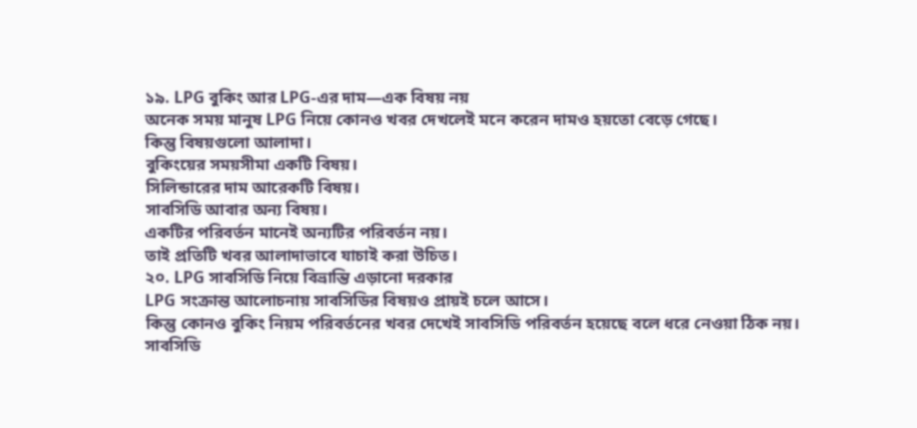১৯. LPG বুকিং আর LPG-এর দাম—এক বিষয় নয়
অনেক সময় মানুষ LPG নিয়ে কোনও খবর দেখলেই মনে করেন দামও হয়তো বেড়ে গেছে।
কিন্তু বিষয়গুলো আলাদা।
বুকিংয়ের সময়সীমা একটি বিষয়।
সিলিন্ডারের দাম আরেকটি বিষয়।
সাবসিডি আবার অন্য বিষয়।
একটির পরিবর্তন মানেই অন্যটির পরিবর্তন নয়।
তাই প্রতিটি খবর আলাদাভাবে যাচাই করা উচিত।
২০. LPG সাবসিডি নিয়ে বিভ্রান্তি এড়ানো দরকার
LPG সংক্রান্ত আলোচনায় সাবসিডির বিষয়ও প্রায়ই চলে আসে।
কিন্তু কোনও বুকিং নিয়ম পরিবর্তনের খবর দেখেই সাবসিডি পরিবর্তন হয়েছে বলে ধরে নেওয়া ঠিক নয়।
সাবসিডি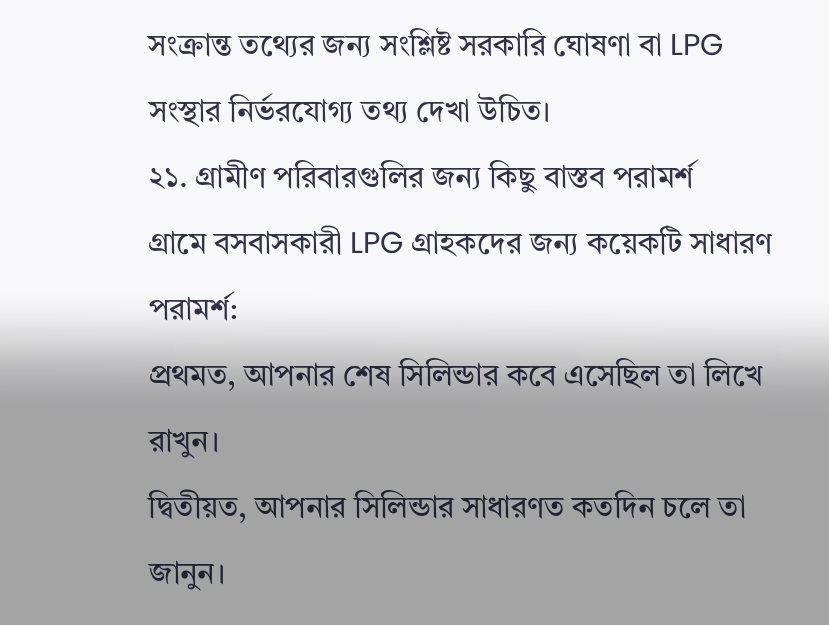সংক্রান্ত তথ্যের জন্য সংশ্লিষ্ট সরকারি ঘোষণা বা LPG সংস্থার নির্ভরযোগ্য তথ্য দেখা উচিত।
২১. গ্রামীণ পরিবারগুলির জন্য কিছু বাস্তব পরামর্শ
গ্রামে বসবাসকারী LPG গ্রাহকদের জন্য কয়েকটি সাধারণ পরামর্শ:
প্রথমত, আপনার শেষ সিলিন্ডার কবে এসেছিল তা লিখে রাখুন।
দ্বিতীয়ত, আপনার সিলিন্ডার সাধারণত কতদিন চলে তা জানুন।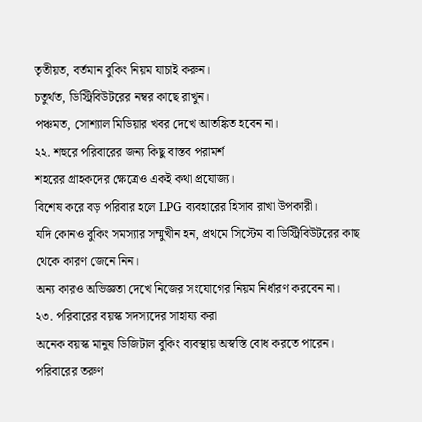তৃতীয়ত, বর্তমান বুকিং নিয়ম যাচাই করুন।
চতুর্থত, ডিস্ট্রিবিউটরের নম্বর কাছে রাখুন।
পঞ্চমত, সোশ্যাল মিডিয়ার খবর দেখে আতঙ্কিত হবেন না।
২২. শহুরে পরিবারের জন্য কিছু বাস্তব পরামর্শ
শহরের গ্রাহকদের ক্ষেত্রেও একই কথা প্রযোজ্য।
বিশেষ করে বড় পরিবার হলে LPG ব্যবহারের হিসাব রাখা উপকারী।
যদি কোনও বুকিং সমস্যার সম্মুখীন হন, প্রথমে সিস্টেম বা ডিস্ট্রিবিউটরের কাছ থেকে কারণ জেনে নিন।
অন্য কারও অভিজ্ঞতা দেখে নিজের সংযোগের নিয়ম নির্ধারণ করবেন না।
২৩. পরিবারের বয়স্ক সদস্যদের সাহায্য করা
অনেক বয়স্ক মানুষ ডিজিটাল বুকিং ব্যবস্থায় অস্বস্তি বোধ করতে পারেন।
পরিবারের তরুণ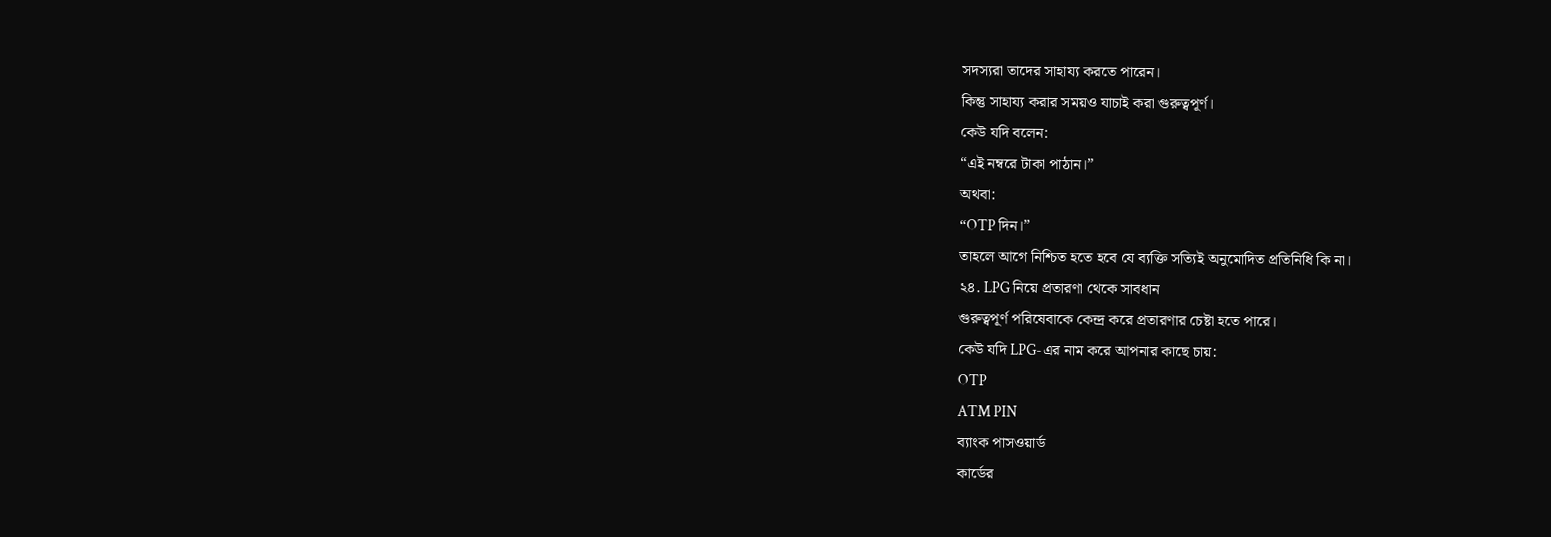সদস্যরা তাদের সাহায্য করতে পারেন।
কিন্তু সাহায্য করার সময়ও যাচাই করা গুরুত্বপূর্ণ।
কেউ যদি বলেন:
“এই নম্বরে টাকা পাঠান।”
অথবা:
“OTP দিন।”
তাহলে আগে নিশ্চিত হতে হবে যে ব্যক্তি সত্যিই অনুমোদিত প্রতিনিধি কি না।
২৪. LPG নিয়ে প্রতারণা থেকে সাবধান
গুরুত্বপূর্ণ পরিষেবাকে কেন্দ্র করে প্রতারণার চেষ্টা হতে পারে।
কেউ যদি LPG-এর নাম করে আপনার কাছে চায়:
OTP
ATM PIN
ব্যাংক পাসওয়ার্ড
কার্ডের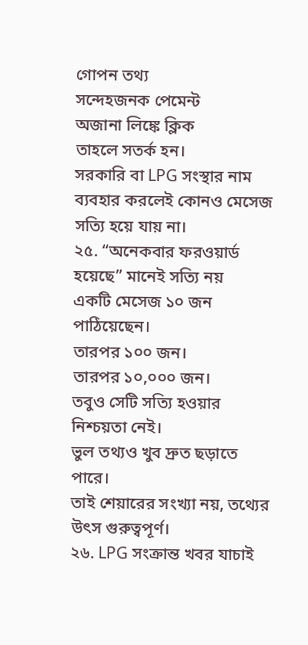গোপন তথ্য
সন্দেহজনক পেমেন্ট
অজানা লিঙ্কে ক্লিক
তাহলে সতর্ক হন।
সরকারি বা LPG সংস্থার নাম ব্যবহার করলেই কোনও মেসেজ সত্যি হয়ে যায় না।
২৫. “অনেকবার ফরওয়ার্ড হয়েছে” মানেই সত্যি নয়
একটি মেসেজ ১০ জন পাঠিয়েছেন।
তারপর ১০০ জন।
তারপর ১০,০০০ জন।
তবুও সেটি সত্যি হওয়ার নিশ্চয়তা নেই।
ভুল তথ্যও খুব দ্রুত ছড়াতে পারে।
তাই শেয়ারের সংখ্যা নয়, তথ্যের উৎস গুরুত্বপূর্ণ।
২৬. LPG সংক্রান্ত খবর যাচাই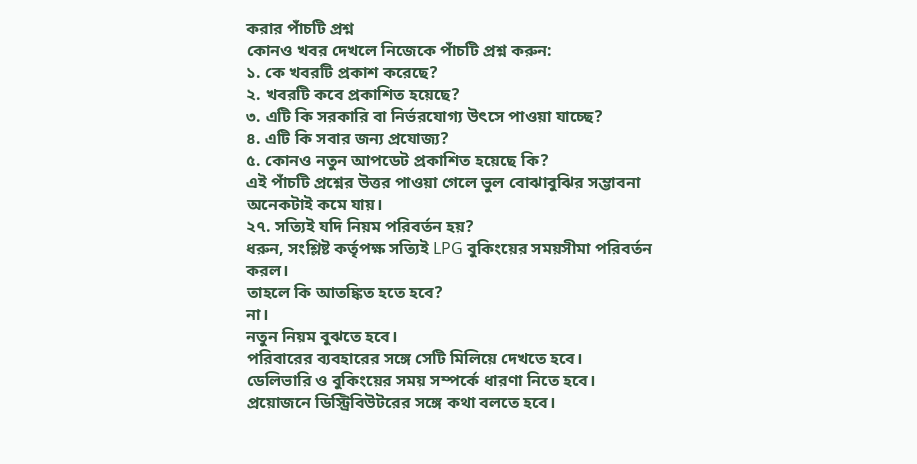করার পাঁচটি প্রশ্ন
কোনও খবর দেখলে নিজেকে পাঁচটি প্রশ্ন করুন:
১. কে খবরটি প্রকাশ করেছে?
২. খবরটি কবে প্রকাশিত হয়েছে?
৩. এটি কি সরকারি বা নির্ভরযোগ্য উৎসে পাওয়া যাচ্ছে?
৪. এটি কি সবার জন্য প্রযোজ্য?
৫. কোনও নতুন আপডেট প্রকাশিত হয়েছে কি?
এই পাঁচটি প্রশ্নের উত্তর পাওয়া গেলে ভুল বোঝাবুঝির সম্ভাবনা অনেকটাই কমে যায়।
২৭. সত্যিই যদি নিয়ম পরিবর্তন হয়?
ধরুন, সংশ্লিষ্ট কর্তৃপক্ষ সত্যিই LPG বুকিংয়ের সময়সীমা পরিবর্তন করল।
তাহলে কি আতঙ্কিত হতে হবে?
না।
নতুন নিয়ম বুঝতে হবে।
পরিবারের ব্যবহারের সঙ্গে সেটি মিলিয়ে দেখতে হবে।
ডেলিভারি ও বুকিংয়ের সময় সম্পর্কে ধারণা নিতে হবে।
প্রয়োজনে ডিস্ট্রিবিউটরের সঙ্গে কথা বলতে হবে।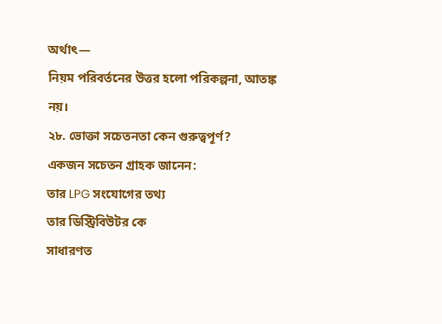অর্থাৎ—
নিয়ম পরিবর্তনের উত্তর হলো পরিকল্পনা, আতঙ্ক নয়।
২৮. ভোক্তা সচেতনতা কেন গুরুত্বপূর্ণ?
একজন সচেতন গ্রাহক জানেন:
তার LPG সংযোগের তথ্য
তার ডিস্ট্রিবিউটর কে
সাধারণত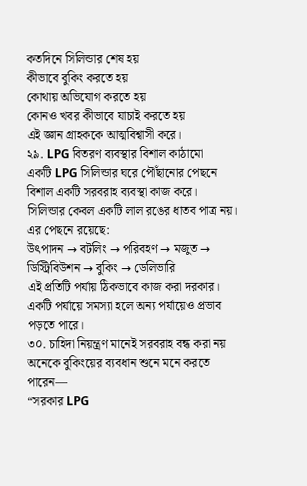কতদিনে সিলিন্ডার শেষ হয়
কীভাবে বুকিং করতে হয়
কোথায় অভিযোগ করতে হয়
কোনও খবর কীভাবে যাচাই করতে হয়
এই জ্ঞান গ্রাহককে আত্মবিশ্বাসী করে।
২৯. LPG বিতরণ ব্যবস্থার বিশাল কাঠামো
একটি LPG সিলিন্ডার ঘরে পৌঁছানোর পেছনে বিশাল একটি সরবরাহ ব্যবস্থা কাজ করে।
সিলিন্ডার কেবল একটি লাল রঙের ধাতব পাত্র নয়।
এর পেছনে রয়েছে:
উৎপাদন → বটলিং → পরিবহণ → মজুত → ডিস্ট্রিবিউশন → বুকিং → ডেলিভারি
এই প্রতিটি পর্যায় ঠিকভাবে কাজ করা দরকার।
একটি পর্যায়ে সমস্যা হলে অন্য পর্যায়েও প্রভাব পড়তে পারে।
৩০. চাহিদা নিয়ন্ত্রণ মানেই সরবরাহ বন্ধ করা নয়
অনেকে বুকিংয়ের ব্যবধান শুনে মনে করতে পারেন—
“সরকার LPG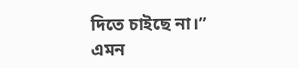দিতে চাইছে না।”
এমন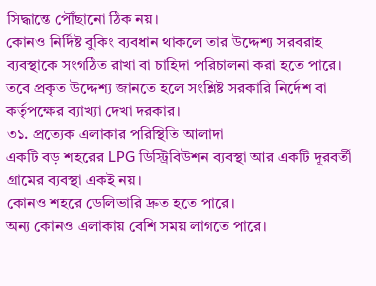সিদ্ধান্তে পৌঁছানো ঠিক নয়।
কোনও নির্দিষ্ট বুকিং ব্যবধান থাকলে তার উদ্দেশ্য সরবরাহ ব্যবস্থাকে সংগঠিত রাখা বা চাহিদা পরিচালনা করা হতে পারে।
তবে প্রকৃত উদ্দেশ্য জানতে হলে সংশ্লিষ্ট সরকারি নির্দেশ বা কর্তৃপক্ষের ব্যাখ্যা দেখা দরকার।
৩১. প্রত্যেক এলাকার পরিস্থিতি আলাদা
একটি বড় শহরের LPG ডিস্ট্রিবিউশন ব্যবস্থা আর একটি দূরবর্তী গ্রামের ব্যবস্থা একই নয়।
কোনও শহরে ডেলিভারি দ্রুত হতে পারে।
অন্য কোনও এলাকায় বেশি সময় লাগতে পারে।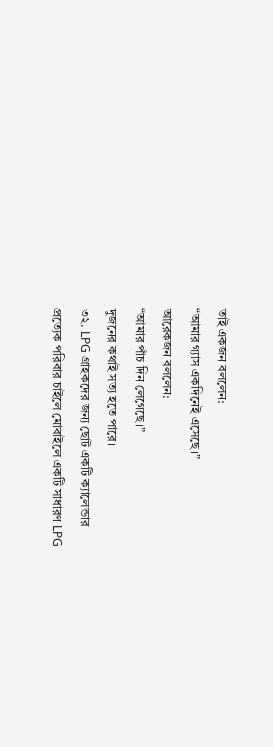তাই একজন বললেন:
“আমার গ্যাস একদিনেই এসেছে।”
আরেকজন বললেন:
“আমার পাঁচ দিন লেগেছে।”
দুজনের কথাই সত্য হতে পারে।
৩২. LPG গ্রাহকদের জন্য ছোট একটি ক্যালেন্ডার
প্রত্যেক পরিবার চাইলে মোবাইলে একটি সাধারণ LPG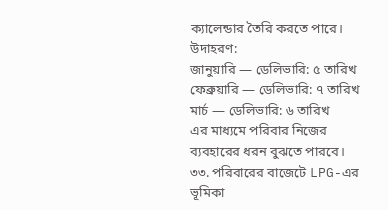ক্যালেন্ডার তৈরি করতে পারে।
উদাহরণ:
জানুয়ারি — ডেলিভারি: ৫ তারিখ
ফেব্রুয়ারি — ডেলিভারি: ৭ তারিখ
মার্চ — ডেলিভারি: ৬ তারিখ
এর মাধ্যমে পরিবার নিজের ব্যবহারের ধরন বুঝতে পারবে।
৩৩. পরিবারের বাজেটে LPG-এর ভূমিকা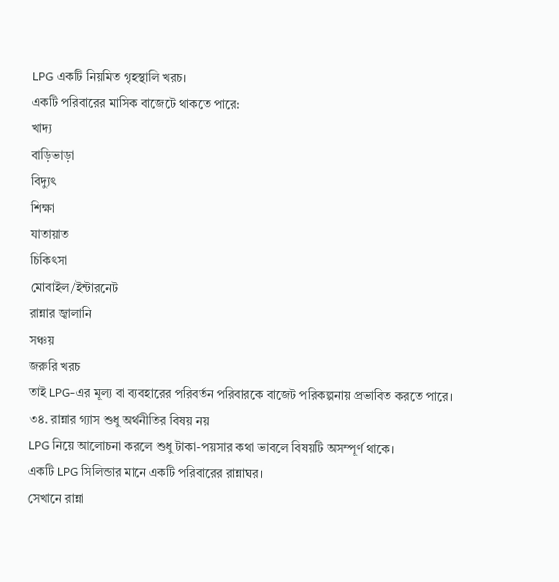LPG একটি নিয়মিত গৃহস্থালি খরচ।
একটি পরিবারের মাসিক বাজেটে থাকতে পারে:
খাদ্য
বাড়িভাড়া
বিদ্যুৎ
শিক্ষা
যাতায়াত
চিকিৎসা
মোবাইল/ইন্টারনেট
রান্নার জ্বালানি
সঞ্চয়
জরুরি খরচ
তাই LPG-এর মূল্য বা ব্যবহারের পরিবর্তন পরিবারকে বাজেট পরিকল্পনায় প্রভাবিত করতে পারে।
৩৪. রান্নার গ্যাস শুধু অর্থনীতির বিষয় নয়
LPG নিয়ে আলোচনা করলে শুধু টাকা-পয়সার কথা ভাবলে বিষয়টি অসম্পূর্ণ থাকে।
একটি LPG সিলিন্ডার মানে একটি পরিবারের রান্নাঘর।
সেখানে রান্না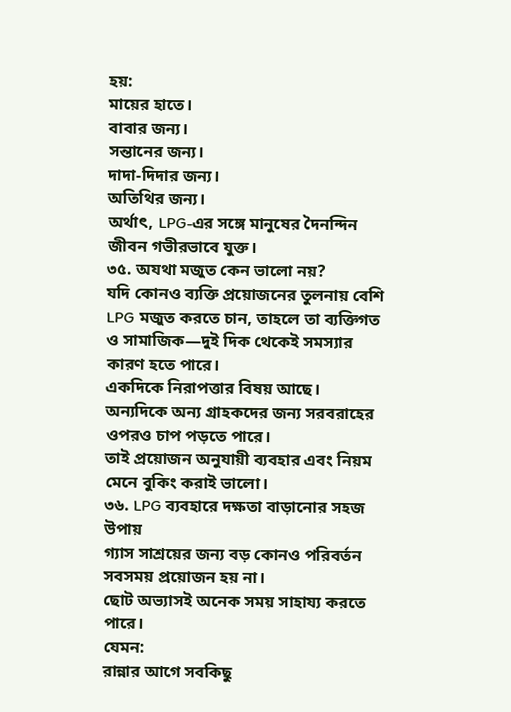হয়:
মায়ের হাতে।
বাবার জন্য।
সন্তানের জন্য।
দাদা-দিদার জন্য।
অতিথির জন্য।
অর্থাৎ, LPG-এর সঙ্গে মানুষের দৈনন্দিন জীবন গভীরভাবে যুক্ত।
৩৫. অযথা মজুত কেন ভালো নয়?
যদি কোনও ব্যক্তি প্রয়োজনের তুলনায় বেশি LPG মজুত করতে চান, তাহলে তা ব্যক্তিগত ও সামাজিক—দুই দিক থেকেই সমস্যার কারণ হতে পারে।
একদিকে নিরাপত্তার বিষয় আছে।
অন্যদিকে অন্য গ্রাহকদের জন্য সরবরাহের ওপরও চাপ পড়তে পারে।
তাই প্রয়োজন অনুযায়ী ব্যবহার এবং নিয়ম মেনে বুকিং করাই ভালো।
৩৬. LPG ব্যবহারে দক্ষতা বাড়ানোর সহজ উপায়
গ্যাস সাশ্রয়ের জন্য বড় কোনও পরিবর্তন সবসময় প্রয়োজন হয় না।
ছোট অভ্যাসই অনেক সময় সাহায্য করতে পারে।
যেমন:
রান্নার আগে সবকিছু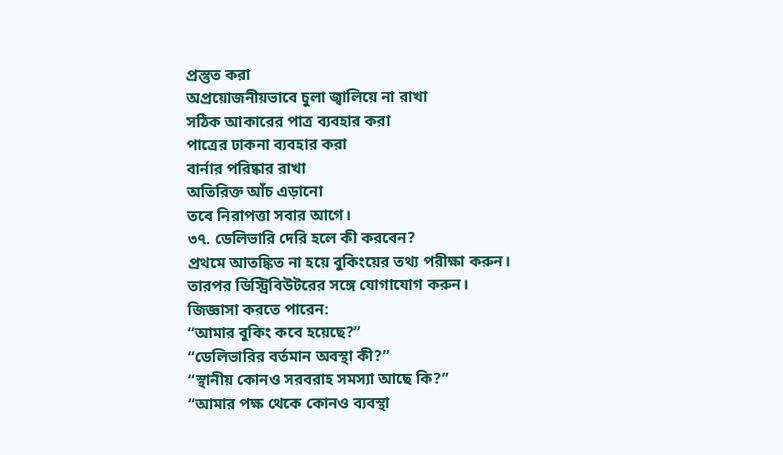প্রস্তুত করা
অপ্রয়োজনীয়ভাবে চুলা জ্বালিয়ে না রাখা
সঠিক আকারের পাত্র ব্যবহার করা
পাত্রের ঢাকনা ব্যবহার করা
বার্নার পরিষ্কার রাখা
অতিরিক্ত আঁচ এড়ানো
তবে নিরাপত্তা সবার আগে।
৩৭. ডেলিভারি দেরি হলে কী করবেন?
প্রথমে আতঙ্কিত না হয়ে বুকিংয়ের তথ্য পরীক্ষা করুন।
তারপর ডিস্ট্রিবিউটরের সঙ্গে যোগাযোগ করুন।
জিজ্ঞাসা করতে পারেন:
“আমার বুকিং কবে হয়েছে?”
“ডেলিভারির বর্তমান অবস্থা কী?”
“স্থানীয় কোনও সরবরাহ সমস্যা আছে কি?”
“আমার পক্ষ থেকে কোনও ব্যবস্থা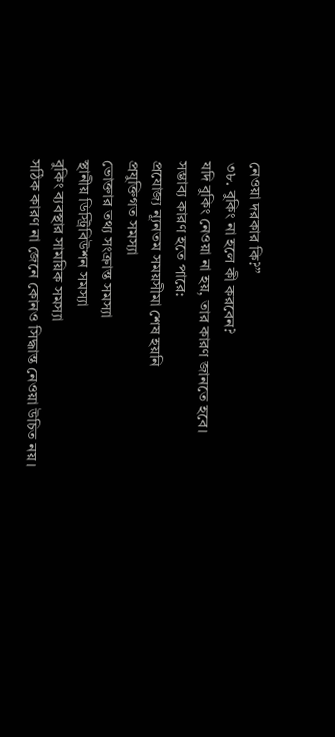নেওয়া দরকার কি?”
৩৮. বুকিং না হলে কী করবেন?
যদি বুকিং নেওয়া না হয়, তার কারণ জানতে হবে।
সম্ভাব্য কারণ হতে পারে:
প্রযোজ্য ন্যূনতম সময়সীমা শেষ হয়নি
প্রযুক্তিগত সমস্যা
ভোক্তার তথ্য সংক্রান্ত সমস্যা
স্থানীয় ডিস্ট্রিবিউশন সমস্যা
বুকিং ব্যবস্থার সাময়িক সমস্যা
সঠিক কারণ না জেনে কোনও সিদ্ধান্ত নেওয়া উচিত নয়।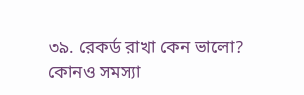৩৯. রেকর্ড রাখা কেন ভালো?
কোনও সমস্যা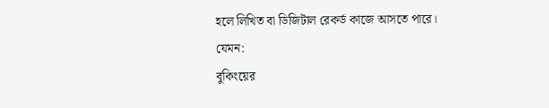হলে লিখিত বা ডিজিটাল রেকর্ড কাজে আসতে পারে।
যেমন:
বুকিংয়ের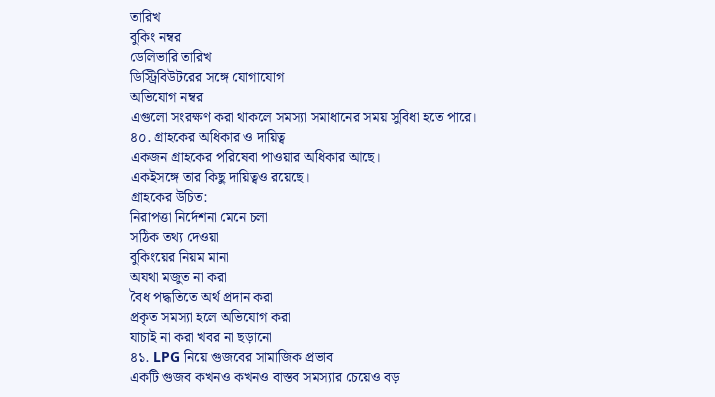তারিখ
বুকিং নম্বর
ডেলিভারি তারিখ
ডিস্ট্রিবিউটরের সঙ্গে যোগাযোগ
অভিযোগ নম্বর
এগুলো সংরক্ষণ করা থাকলে সমস্যা সমাধানের সময় সুবিধা হতে পারে।
৪০. গ্রাহকের অধিকার ও দায়িত্ব
একজন গ্রাহকের পরিষেবা পাওয়ার অধিকার আছে।
একইসঙ্গে তার কিছু দায়িত্বও রয়েছে।
গ্রাহকের উচিত:
নিরাপত্তা নির্দেশনা মেনে চলা
সঠিক তথ্য দেওয়া
বুকিংয়ের নিয়ম মানা
অযথা মজুত না করা
বৈধ পদ্ধতিতে অর্থ প্রদান করা
প্রকৃত সমস্যা হলে অভিযোগ করা
যাচাই না করা খবর না ছড়ানো
৪১. LPG নিয়ে গুজবের সামাজিক প্রভাব
একটি গুজব কখনও কখনও বাস্তব সমস্যার চেয়েও বড়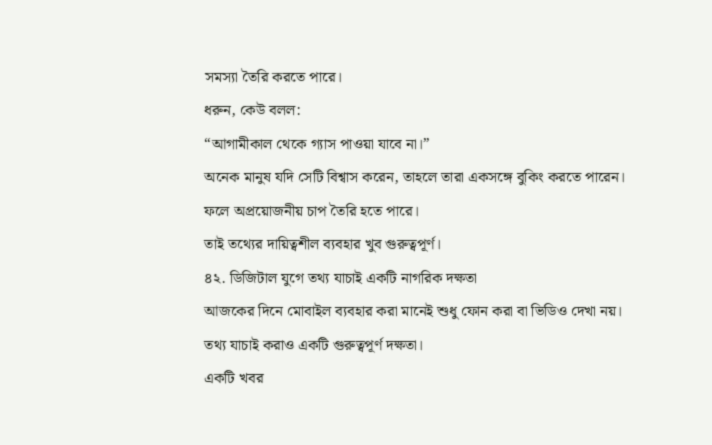সমস্যা তৈরি করতে পারে।
ধরুন, কেউ বলল:
“আগামীকাল থেকে গ্যাস পাওয়া যাবে না।”
অনেক মানুষ যদি সেটি বিশ্বাস করেন, তাহলে তারা একসঙ্গে বুকিং করতে পারেন।
ফলে অপ্রয়োজনীয় চাপ তৈরি হতে পারে।
তাই তথ্যের দায়িত্বশীল ব্যবহার খুব গুরুত্বপূর্ণ।
৪২. ডিজিটাল যুগে তথ্য যাচাই একটি নাগরিক দক্ষতা
আজকের দিনে মোবাইল ব্যবহার করা মানেই শুধু ফোন করা বা ভিডিও দেখা নয়।
তথ্য যাচাই করাও একটি গুরুত্বপূর্ণ দক্ষতা।
একটি খবর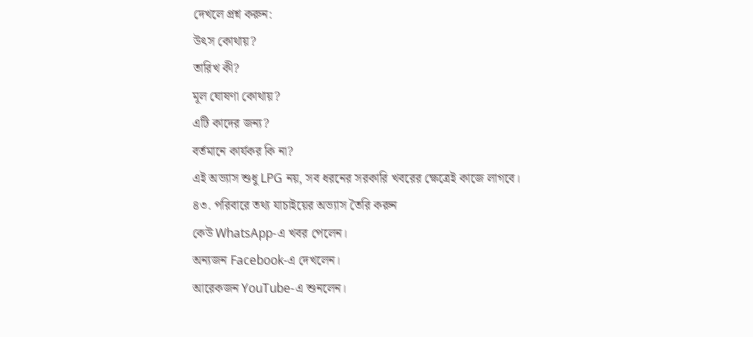দেখলে প্রশ্ন করুন:
উৎস কোথায়?
তারিখ কী?
মূল ঘোষণা কোথায়?
এটি কাদের জন্য?
বর্তমানে কার্যকর কি না?
এই অভ্যাস শুধু LPG নয়, সব ধরনের সরকারি খবরের ক্ষেত্রেই কাজে লাগবে।
৪৩. পরিবারে তথ্য যাচাইয়ের অভ্যাস তৈরি করুন
কেউ WhatsApp-এ খবর পেলেন।
অন্যজন Facebook-এ দেখলেন।
আরেকজন YouTube-এ শুনলেন।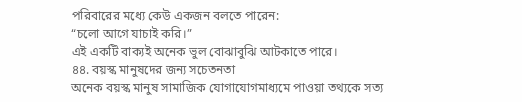পরিবারের মধ্যে কেউ একজন বলতে পারেন:
“চলো আগে যাচাই করি।”
এই একটি বাক্যই অনেক ভুল বোঝাবুঝি আটকাতে পারে।
৪৪. বয়স্ক মানুষদের জন্য সচেতনতা
অনেক বয়স্ক মানুষ সামাজিক যোগাযোগমাধ্যমে পাওয়া তথ্যকে সত্য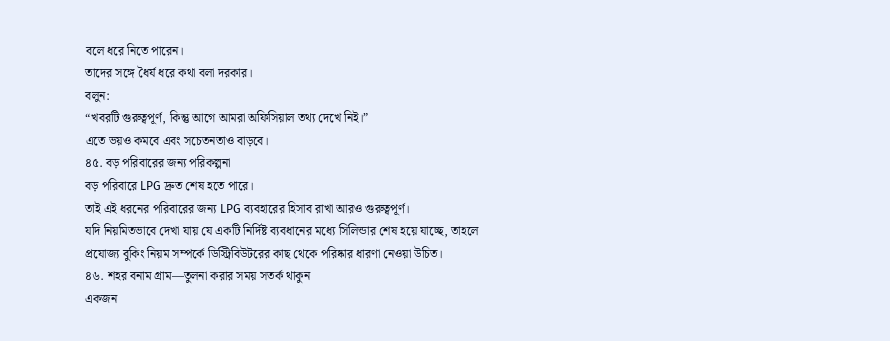বলে ধরে নিতে পারেন।
তাদের সঙ্গে ধৈর্য ধরে কথা বলা দরকার।
বলুন:
“খবরটি গুরুত্বপূর্ণ, কিন্তু আগে আমরা অফিসিয়াল তথ্য দেখে নিই।”
এতে ভয়ও কমবে এবং সচেতনতাও বাড়বে।
৪৫. বড় পরিবারের জন্য পরিকল্পনা
বড় পরিবারে LPG দ্রুত শেষ হতে পারে।
তাই এই ধরনের পরিবারের জন্য LPG ব্যবহারের হিসাব রাখা আরও গুরুত্বপূর্ণ।
যদি নিয়মিতভাবে দেখা যায় যে একটি নির্দিষ্ট ব্যবধানের মধ্যে সিলিন্ডার শেষ হয়ে যাচ্ছে, তাহলে প্রযোজ্য বুকিং নিয়ম সম্পর্কে ডিস্ট্রিবিউটরের কাছ থেকে পরিষ্কার ধারণা নেওয়া উচিত।
৪৬. শহর বনাম গ্রাম—তুলনা করার সময় সতর্ক থাকুন
একজন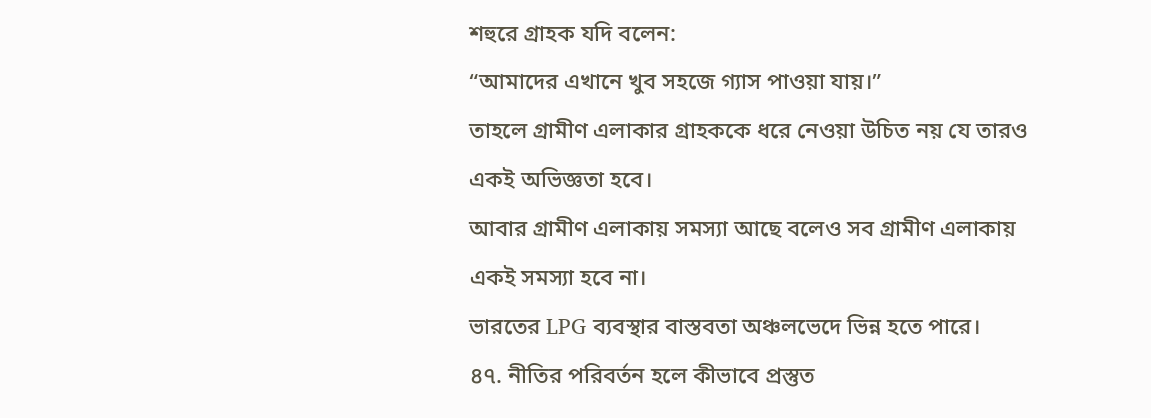শহুরে গ্রাহক যদি বলেন:
“আমাদের এখানে খুব সহজে গ্যাস পাওয়া যায়।”
তাহলে গ্রামীণ এলাকার গ্রাহককে ধরে নেওয়া উচিত নয় যে তারও একই অভিজ্ঞতা হবে।
আবার গ্রামীণ এলাকায় সমস্যা আছে বলেও সব গ্রামীণ এলাকায় একই সমস্যা হবে না।
ভারতের LPG ব্যবস্থার বাস্তবতা অঞ্চলভেদে ভিন্ন হতে পারে।
৪৭. নীতির পরিবর্তন হলে কীভাবে প্রস্তুত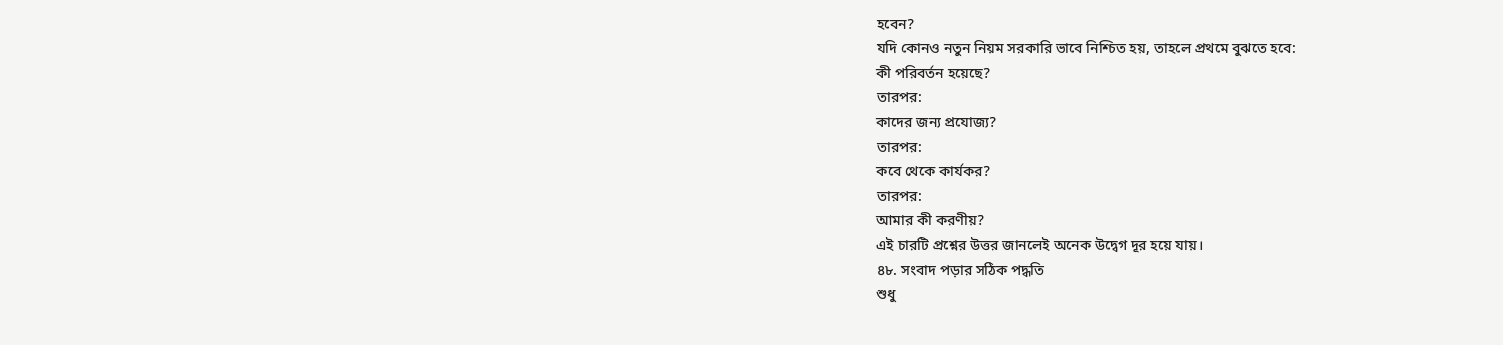হবেন?
যদি কোনও নতুন নিয়ম সরকারি ভাবে নিশ্চিত হয়, তাহলে প্রথমে বুঝতে হবে:
কী পরিবর্তন হয়েছে?
তারপর:
কাদের জন্য প্রযোজ্য?
তারপর:
কবে থেকে কার্যকর?
তারপর:
আমার কী করণীয়?
এই চারটি প্রশ্নের উত্তর জানলেই অনেক উদ্বেগ দূর হয়ে যায়।
৪৮. সংবাদ পড়ার সঠিক পদ্ধতি
শুধু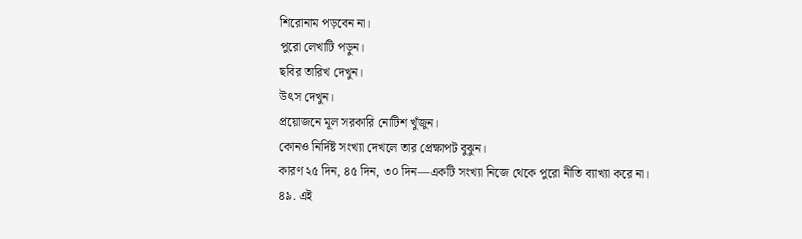শিরোনাম পড়বেন না।
পুরো লেখাটি পড়ুন।
ছবির তারিখ দেখুন।
উৎস দেখুন।
প্রয়োজনে মূল সরকারি নোটিশ খুঁজুন।
কোনও নির্দিষ্ট সংখ্যা দেখলে তার প্রেক্ষাপট বুঝুন।
কারণ ২৫ দিন, ৪৫ দিন, ৩০ দিন—একটি সংখ্যা নিজে থেকে পুরো নীতি ব্যাখ্যা করে না।
৪৯. এই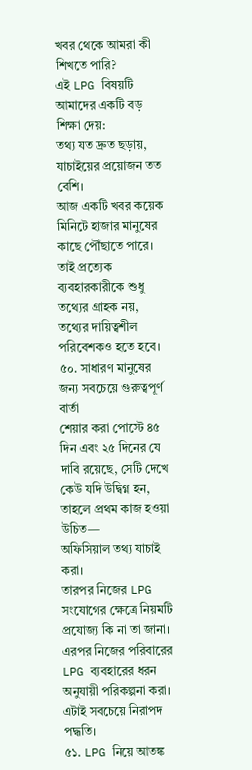খবর থেকে আমরা কী শিখতে পারি?
এই LPG বিষয়টি আমাদের একটি বড় শিক্ষা দেয়:
তথ্য যত দ্রুত ছড়ায়, যাচাইয়ের প্রয়োজন তত বেশি।
আজ একটি খবর কয়েক মিনিটে হাজার মানুষের কাছে পৌঁছাতে পারে।
তাই প্রত্যেক ব্যবহারকারীকে শুধু তথ্যের গ্রাহক নয়, তথ্যের দায়িত্বশীল পরিবেশকও হতে হবে।
৫০. সাধারণ মানুষের জন্য সবচেয়ে গুরুত্বপূর্ণ বার্তা
শেয়ার করা পোস্টে ৪৫ দিন এবং ২৫ দিনের যে দাবি রয়েছে, সেটি দেখে কেউ যদি উদ্বিগ্ন হন, তাহলে প্রথম কাজ হওয়া উচিত—
অফিসিয়াল তথ্য যাচাই করা।
তারপর নিজের LPG সংযোগের ক্ষেত্রে নিয়মটি প্রযোজ্য কি না তা জানা।
এরপর নিজের পরিবারের LPG ব্যবহারের ধরন অনুযায়ী পরিকল্পনা করা।
এটাই সবচেয়ে নিরাপদ পদ্ধতি।
৫১. LPG নিয়ে আতঙ্ক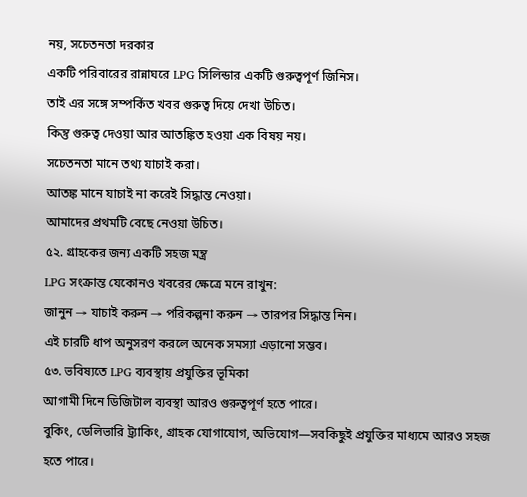নয়, সচেতনতা দরকার
একটি পরিবারের রান্নাঘরে LPG সিলিন্ডার একটি গুরুত্বপূর্ণ জিনিস।
তাই এর সঙ্গে সম্পর্কিত খবর গুরুত্ব দিয়ে দেখা উচিত।
কিন্তু গুরুত্ব দেওয়া আর আতঙ্কিত হওয়া এক বিষয় নয়।
সচেতনতা মানে তথ্য যাচাই করা।
আতঙ্ক মানে যাচাই না করেই সিদ্ধান্ত নেওয়া।
আমাদের প্রথমটি বেছে নেওয়া উচিত।
৫২. গ্রাহকের জন্য একটি সহজ মন্ত্র
LPG সংক্রান্ত যেকোনও খবরের ক্ষেত্রে মনে রাখুন:
জানুন → যাচাই করুন → পরিকল্পনা করুন → তারপর সিদ্ধান্ত নিন।
এই চারটি ধাপ অনুসরণ করলে অনেক সমস্যা এড়ানো সম্ভব।
৫৩. ভবিষ্যতে LPG ব্যবস্থায় প্রযুক্তির ভূমিকা
আগামী দিনে ডিজিটাল ব্যবস্থা আরও গুরুত্বপূর্ণ হতে পারে।
বুকিং, ডেলিভারি ট্র্যাকিং, গ্রাহক যোগাযোগ, অভিযোগ—সবকিছুই প্রযুক্তির মাধ্যমে আরও সহজ হতে পারে।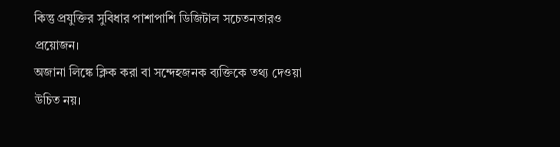কিন্তু প্রযুক্তির সুবিধার পাশাপাশি ডিজিটাল সচেতনতারও প্রয়োজন।
অজানা লিঙ্কে ক্লিক করা বা সন্দেহজনক ব্যক্তিকে তথ্য দেওয়া উচিত নয়।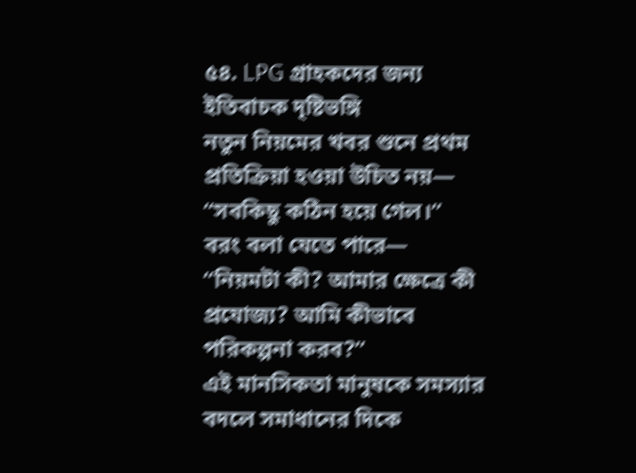৫৪. LPG গ্রাহকদের জন্য ইতিবাচক দৃষ্টিভঙ্গি
নতুন নিয়মের খবর শুনে প্রথম প্রতিক্রিয়া হওয়া উচিত নয়—
“সবকিছু কঠিন হয়ে গেল।”
বরং বলা যেতে পারে—
“নিয়মটা কী? আমার ক্ষেত্রে কী প্রযোজ্য? আমি কীভাবে পরিকল্পনা করব?”
এই মানসিকতা মানুষকে সমস্যার বদলে সমাধানের দিকে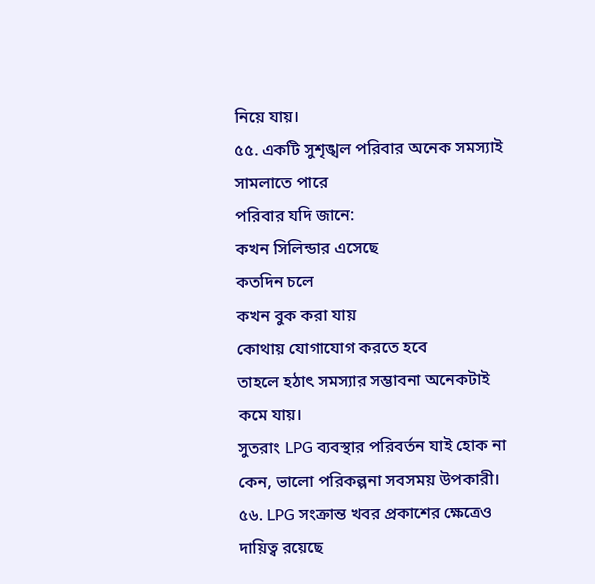নিয়ে যায়।
৫৫. একটি সুশৃঙ্খল পরিবার অনেক সমস্যাই সামলাতে পারে
পরিবার যদি জানে:
কখন সিলিন্ডার এসেছে
কতদিন চলে
কখন বুক করা যায়
কোথায় যোগাযোগ করতে হবে
তাহলে হঠাৎ সমস্যার সম্ভাবনা অনেকটাই কমে যায়।
সুতরাং LPG ব্যবস্থার পরিবর্তন যাই হোক না কেন, ভালো পরিকল্পনা সবসময় উপকারী।
৫৬. LPG সংক্রান্ত খবর প্রকাশের ক্ষেত্রেও দায়িত্ব রয়েছে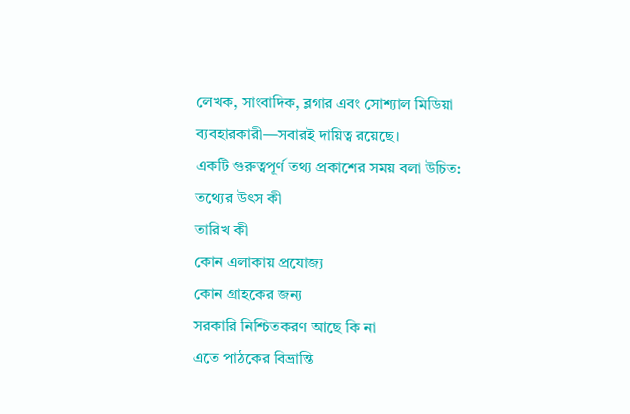লেখক, সাংবাদিক, ব্লগার এবং সোশ্যাল মিডিয়া ব্যবহারকারী—সবারই দায়িত্ব রয়েছে।
একটি গুরুত্বপূর্ণ তথ্য প্রকাশের সময় বলা উচিত:
তথ্যের উৎস কী
তারিখ কী
কোন এলাকায় প্রযোজ্য
কোন গ্রাহকের জন্য
সরকারি নিশ্চিতকরণ আছে কি না
এতে পাঠকের বিভ্রান্তি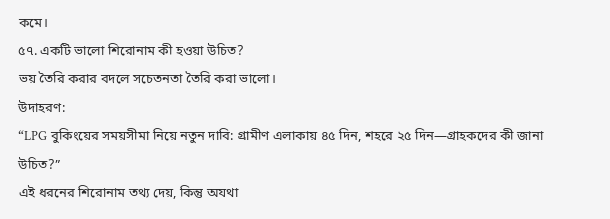কমে।
৫৭. একটি ভালো শিরোনাম কী হওয়া উচিত?
ভয় তৈরি করার বদলে সচেতনতা তৈরি করা ভালো।
উদাহরণ:
“LPG বুকিংয়ের সময়সীমা নিয়ে নতুন দাবি: গ্রামীণ এলাকায় ৪৫ দিন, শহরে ২৫ দিন—গ্রাহকদের কী জানা উচিত?”
এই ধরনের শিরোনাম তথ্য দেয়, কিন্তু অযথা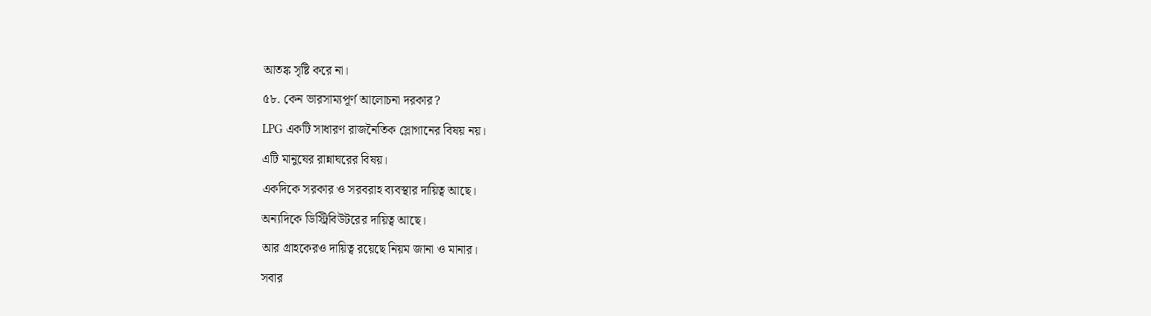আতঙ্ক সৃষ্টি করে না।
৫৮. কেন ভারসাম্যপূর্ণ আলোচনা দরকার?
LPG একটি সাধারণ রাজনৈতিক স্লোগানের বিষয় নয়।
এটি মানুষের রান্নাঘরের বিষয়।
একদিকে সরকার ও সরবরাহ ব্যবস্থার দায়িত্ব আছে।
অন্যদিকে ডিস্ট্রিবিউটরের দায়িত্ব আছে।
আর গ্রাহকেরও দায়িত্ব রয়েছে নিয়ম জানা ও মানার।
সবার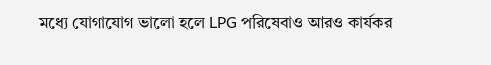মধ্যে যোগাযোগ ভালো হলে LPG পরিষেবাও আরও কার্যকর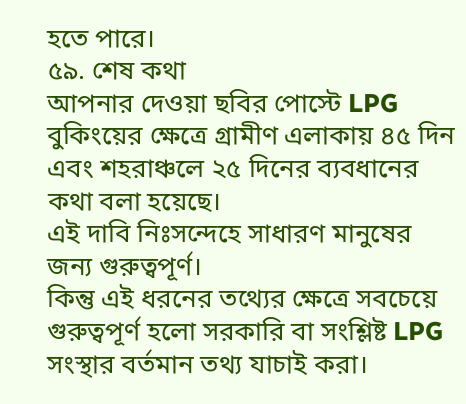হতে পারে।
৫৯. শেষ কথা
আপনার দেওয়া ছবির পোস্টে LPG বুকিংয়ের ক্ষেত্রে গ্রামীণ এলাকায় ৪৫ দিন এবং শহরাঞ্চলে ২৫ দিনের ব্যবধানের কথা বলা হয়েছে।
এই দাবি নিঃসন্দেহে সাধারণ মানুষের জন্য গুরুত্বপূর্ণ।
কিন্তু এই ধরনের তথ্যের ক্ষেত্রে সবচেয়ে গুরুত্বপূর্ণ হলো সরকারি বা সংশ্লিষ্ট LPG সংস্থার বর্তমান তথ্য যাচাই করা।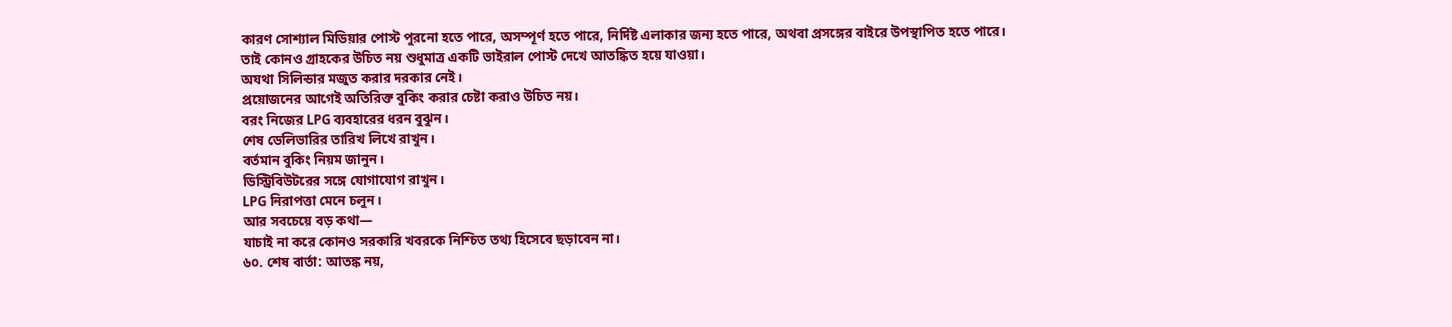কারণ সোশ্যাল মিডিয়ার পোস্ট পুরনো হতে পারে, অসম্পূর্ণ হতে পারে, নির্দিষ্ট এলাকার জন্য হতে পারে, অথবা প্রসঙ্গের বাইরে উপস্থাপিত হতে পারে।
তাই কোনও গ্রাহকের উচিত নয় শুধুমাত্র একটি ভাইরাল পোস্ট দেখে আতঙ্কিত হয়ে যাওয়া।
অযথা সিলিন্ডার মজুত করার দরকার নেই।
প্রয়োজনের আগেই অতিরিক্ত বুকিং করার চেষ্টা করাও উচিত নয়।
বরং নিজের LPG ব্যবহারের ধরন বুঝুন।
শেষ ডেলিভারির তারিখ লিখে রাখুন।
বর্তমান বুকিং নিয়ম জানুন।
ডিস্ট্রিবিউটরের সঙ্গে যোগাযোগ রাখুন।
LPG নিরাপত্তা মেনে চলুন।
আর সবচেয়ে বড় কথা—
যাচাই না করে কোনও সরকারি খবরকে নিশ্চিত তথ্য হিসেবে ছড়াবেন না।
৬০. শেষ বার্তা: আতঙ্ক নয়,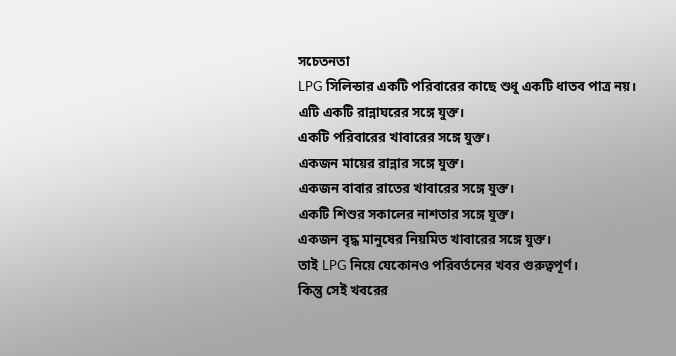সচেতনতা
LPG সিলিন্ডার একটি পরিবারের কাছে শুধু একটি ধাতব পাত্র নয়।
এটি একটি রান্নাঘরের সঙ্গে যুক্ত।
একটি পরিবারের খাবারের সঙ্গে যুক্ত।
একজন মায়ের রান্নার সঙ্গে যুক্ত।
একজন বাবার রাতের খাবারের সঙ্গে যুক্ত।
একটি শিশুর সকালের নাশতার সঙ্গে যুক্ত।
একজন বৃদ্ধ মানুষের নিয়মিত খাবারের সঙ্গে যুক্ত।
তাই LPG নিয়ে যেকোনও পরিবর্তনের খবর গুরুত্বপূর্ণ।
কিন্তু সেই খবরের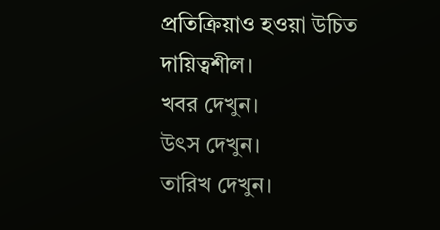প্রতিক্রিয়াও হওয়া উচিত দায়িত্বশীল।
খবর দেখুন।
উৎস দেখুন।
তারিখ দেখুন।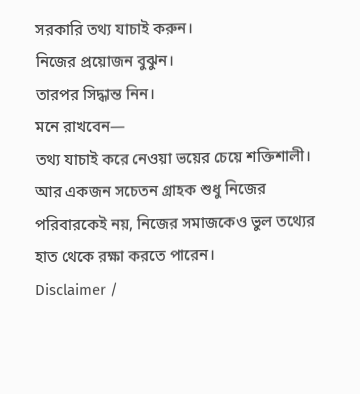সরকারি তথ্য যাচাই করুন।
নিজের প্রয়োজন বুঝুন।
তারপর সিদ্ধান্ত নিন।
মনে রাখবেন—
তথ্য যাচাই করে নেওয়া ভয়ের চেয়ে শক্তিশালী।
আর একজন সচেতন গ্রাহক শুধু নিজের পরিবারকেই নয়, নিজের সমাজকেও ভুল তথ্যের হাত থেকে রক্ষা করতে পারেন।
Disclaimer /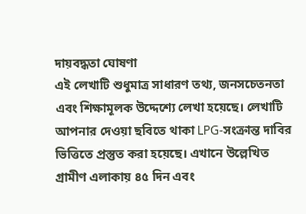দায়বদ্ধতা ঘোষণা
এই লেখাটি শুধুমাত্র সাধারণ তথ্য, জনসচেতনতা এবং শিক্ষামূলক উদ্দেশ্যে লেখা হয়েছে। লেখাটি আপনার দেওয়া ছবিতে থাকা LPG-সংক্রান্ত দাবির ভিত্তিতে প্রস্তুত করা হয়েছে। এখানে উল্লেখিত গ্রামীণ এলাকায় ৪৫ দিন এবং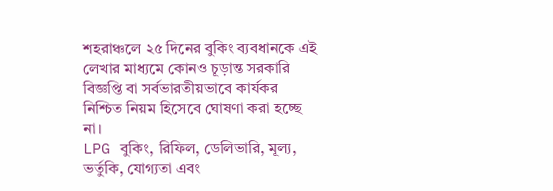শহরাঞ্চলে ২৫ দিনের বুকিং ব্যবধানকে এই লেখার মাধ্যমে কোনও চূড়ান্ত সরকারি বিজ্ঞপ্তি বা সর্বভারতীয়ভাবে কার্যকর নিশ্চিত নিয়ম হিসেবে ঘোষণা করা হচ্ছে না।
LPG বুকিং, রিফিল, ডেলিভারি, মূল্য, ভর্তুকি, যোগ্যতা এবং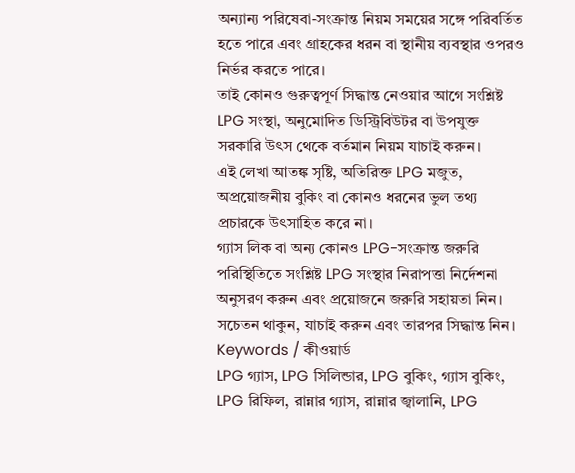অন্যান্য পরিষেবা-সংক্রান্ত নিয়ম সময়ের সঙ্গে পরিবর্তিত হতে পারে এবং গ্রাহকের ধরন বা স্থানীয় ব্যবস্থার ওপরও নির্ভর করতে পারে।
তাই কোনও গুরুত্বপূর্ণ সিদ্ধান্ত নেওয়ার আগে সংশ্লিষ্ট LPG সংস্থা, অনুমোদিত ডিস্ট্রিবিউটর বা উপযুক্ত সরকারি উৎস থেকে বর্তমান নিয়ম যাচাই করুন।
এই লেখা আতঙ্ক সৃষ্টি, অতিরিক্ত LPG মজুত, অপ্রয়োজনীয় বুকিং বা কোনও ধরনের ভুল তথ্য প্রচারকে উৎসাহিত করে না।
গ্যাস লিক বা অন্য কোনও LPG-সংক্রান্ত জরুরি পরিস্থিতিতে সংশ্লিষ্ট LPG সংস্থার নিরাপত্তা নির্দেশনা অনুসরণ করুন এবং প্রয়োজনে জরুরি সহায়তা নিন।
সচেতন থাকুন, যাচাই করুন এবং তারপর সিদ্ধান্ত নিন।
Keywords / কীওয়ার্ড
LPG গ্যাস, LPG সিলিন্ডার, LPG বুকিং, গ্যাস বুকিং, LPG রিফিল, রান্নার গ্যাস, রান্নার জ্বালানি, LPG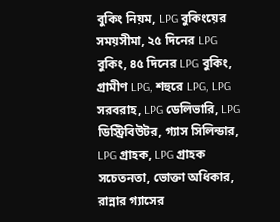বুকিং নিয়ম, LPG বুকিংয়ের সময়সীমা, ২৫ দিনের LPG বুকিং, ৪৫ দিনের LPG বুকিং, গ্রামীণ LPG, শহুরে LPG, LPG সরবরাহ, LPG ডেলিভারি, LPG ডিস্ট্রিবিউটর, গ্যাস সিলিন্ডার, LPG গ্রাহক, LPG গ্রাহক সচেতনতা, ভোক্তা অধিকার, রান্নার গ্যাসের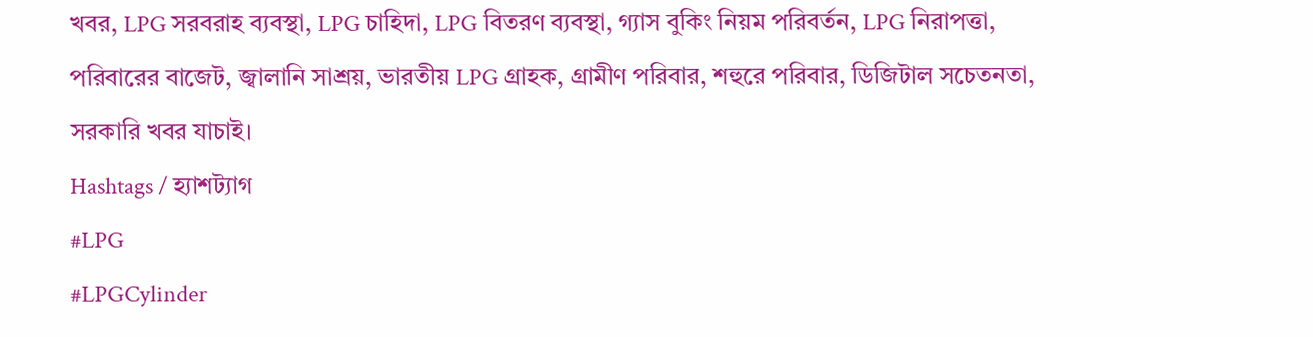খবর, LPG সরবরাহ ব্যবস্থা, LPG চাহিদা, LPG বিতরণ ব্যবস্থা, গ্যাস বুকিং নিয়ম পরিবর্তন, LPG নিরাপত্তা, পরিবারের বাজেট, জ্বালানি সাশ্রয়, ভারতীয় LPG গ্রাহক, গ্রামীণ পরিবার, শহুরে পরিবার, ডিজিটাল সচেতনতা, সরকারি খবর যাচাই।
Hashtags / হ্যাশট্যাগ
#LPG
#LPGCylinder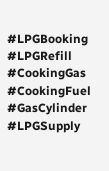#LPGBooking
#LPGRefill
#CookingGas
#CookingFuel
#GasCylinder
#LPGSupply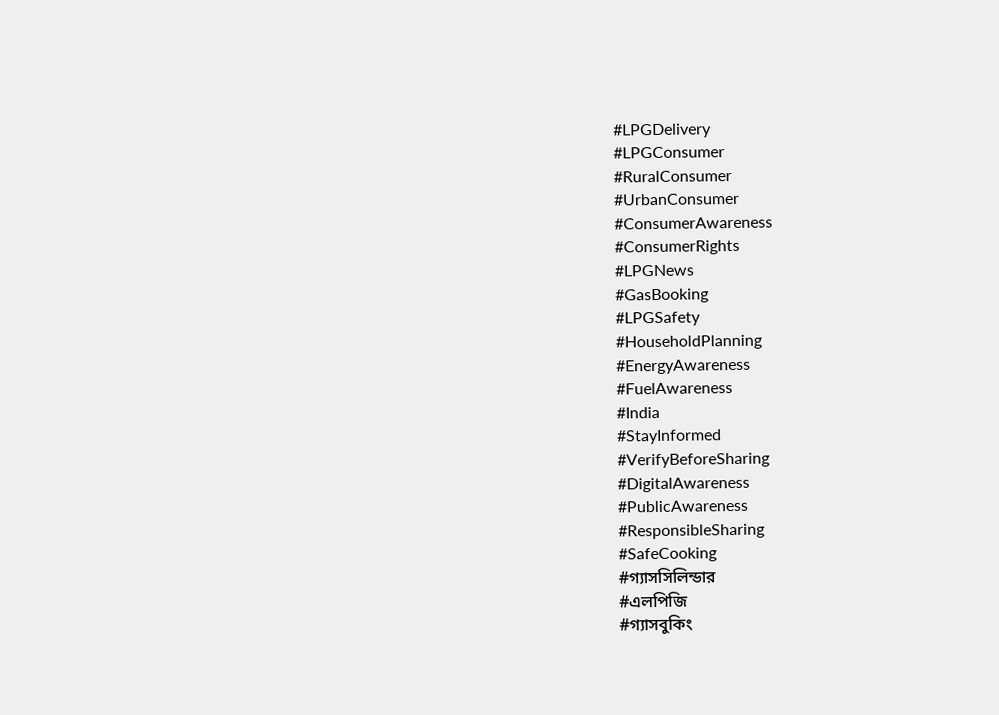#LPGDelivery
#LPGConsumer
#RuralConsumer
#UrbanConsumer
#ConsumerAwareness
#ConsumerRights
#LPGNews
#GasBooking
#LPGSafety
#HouseholdPlanning
#EnergyAwareness
#FuelAwareness
#India
#StayInformed
#VerifyBeforeSharing
#DigitalAwareness
#PublicAwareness
#ResponsibleSharing
#SafeCooking
#গ্যাসসিলিন্ডার
#এলপিজি
#গ্যাসবুকিং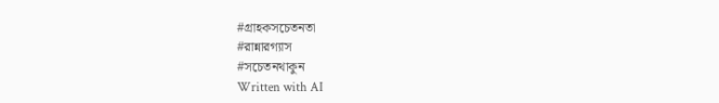#গ্রাহকসচেতনতা
#রান্নারগ্যাস
#সচেতনথাকুন
Written with AI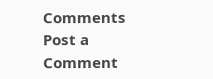Comments
Post a Comment